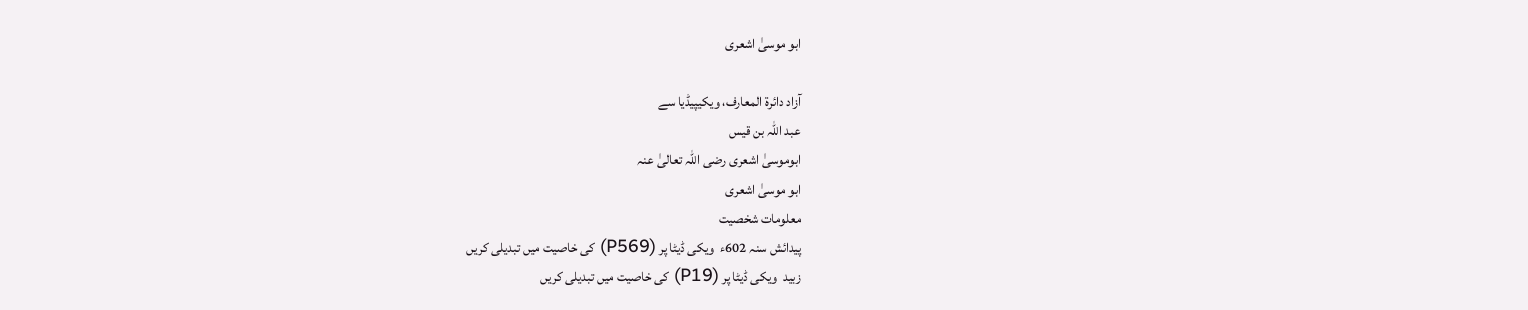ابو موسیٰ اشعری

آزاد دائرۃ المعارف، ویکیپیڈیا سے
عبد اللہ بن قیس
ابوموسیٰ اشعری رضی اللہ تعالیٰ عنہ
ابو موسیٰ اشعری
معلومات شخصیت
پیدائش سنہ 602ء  ویکی ڈیٹا پر (P569) کی خاصیت میں تبدیلی کریں
زبید  ویکی ڈیٹا پر (P19) کی خاصیت میں تبدیلی کریں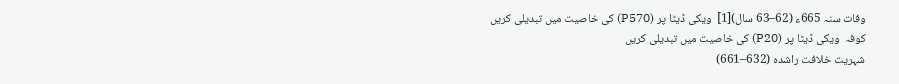وفات سنہ 665ء (62–63 سال)[1]  ویکی ڈیٹا پر (P570) کی خاصیت میں تبدیلی کریں
کوفہ  ویکی ڈیٹا پر (P20) کی خاصیت میں تبدیلی کریں
شہریت خلافت راشدہ (632–661)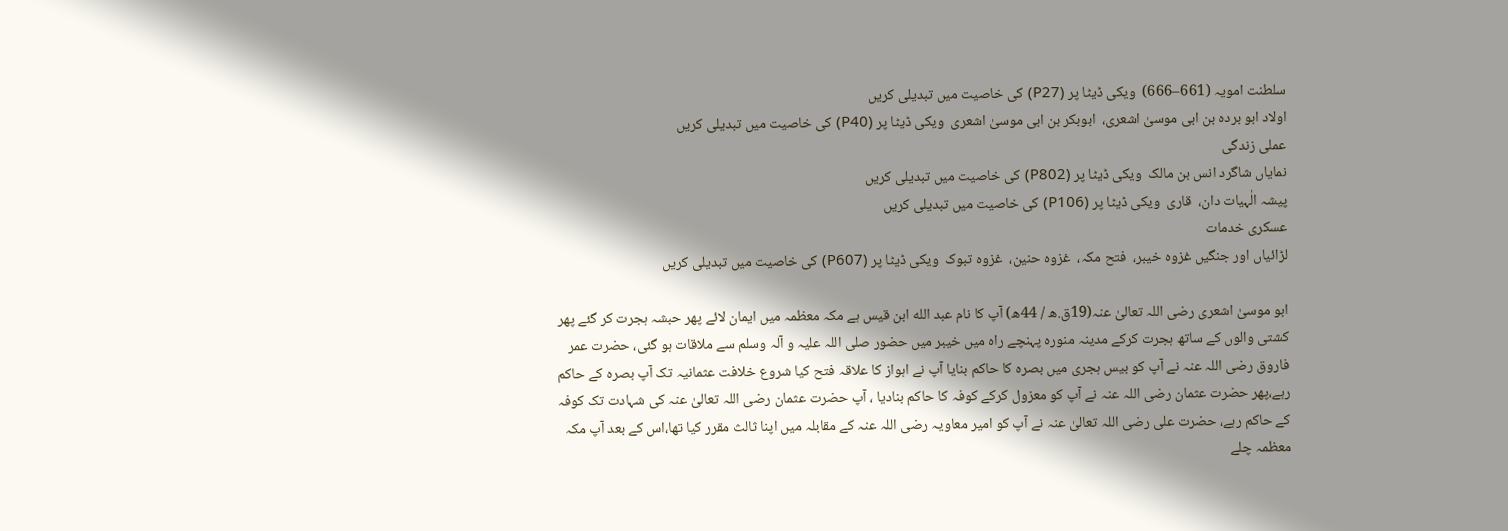سلطنت امویہ (661–666)  ویکی ڈیٹا پر (P27) کی خاصیت میں تبدیلی کریں
اولاد ابو بردہ بن ابی موسیٰ اشعری،  ابوبکر بن ابی موسیٰ اشعری  ویکی ڈیٹا پر (P40) کی خاصیت میں تبدیلی کریں
عملی زندگی
نمایاں شاگرد انس بن مالک  ویکی ڈیٹا پر (P802) کی خاصیت میں تبدیلی کریں
پیشہ الٰہیات دان،  قاری  ویکی ڈیٹا پر (P106) کی خاصیت میں تبدیلی کریں
عسکری خدمات
لڑائیاں اور جنگیں غزوہ خیبر،  فتح مکہ،  غزوہ حنین،  غزوہ تبوک  ویکی ڈیٹا پر (P607) کی خاصیت میں تبدیلی کریں

ابو موسیٰ اشعری رضی اللہ تعالیٰ عنہ(19ق.ھ / 44ھ) آپ کا نام عبد الله ابن قیس ہے مکہ معظمہ میں ایمان لائے پھر حبشہ ہجرت کر گئے پھر کشتی والوں کے ساتھ ہجرت کرکے مدینہ منورہ پہنچے راہ میں خیبر میں حضور صلی اللہ علیہ و آلہ وسلم سے ملاقات ہو گئی، حضرت عمر فاروق رضی اللہ عنہ نے آپ کو بیس ہجری میں بصرہ کا حاکم بنایا آپ نے اہواز کا علاقہ فتح کیا شروع خلافت عثمانیہ تک آپ بصرہ کے حاکم رہے،پھر حضرت عثمان رضی اللہ عنہ نے آپ کو معزول کرکے کوفہ کا حاکم بنادیا ، آپ حضرت عثمان رضی اللہ تعالیٰ عنہ کی شہادت تک کوفہ کے حاکم رہے، حضرت علی رضی اللہ تعالیٰ عنہ نے آپ کو امیر معاویہ رضی اللہ عنہ کے مقابلہ میں اپنا ثالث مقرر کیا تھا،اس کے بعد آپ مکہ معظمہ چلے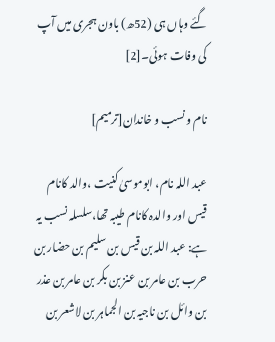گئے وہاں ہی (52ھ) باون ہجری میں آپ کی وفات ہوئی۔[2]

نام و نسب و خاندان[ترمیم]

عبد اللہ نام، ابوموسیٰ کنیت ،والد کانام قیس اور والدہ کانام طیبہ تھا،سلسلہ نسب یہ ہے: عبد اللہ بن قیس بن سلیم بن حضار بن حرب بن عامر بن عنز بن بکر بن عامر بن عذر بن وائل بن ناجیہ بن الجماہر بن لاشعر بن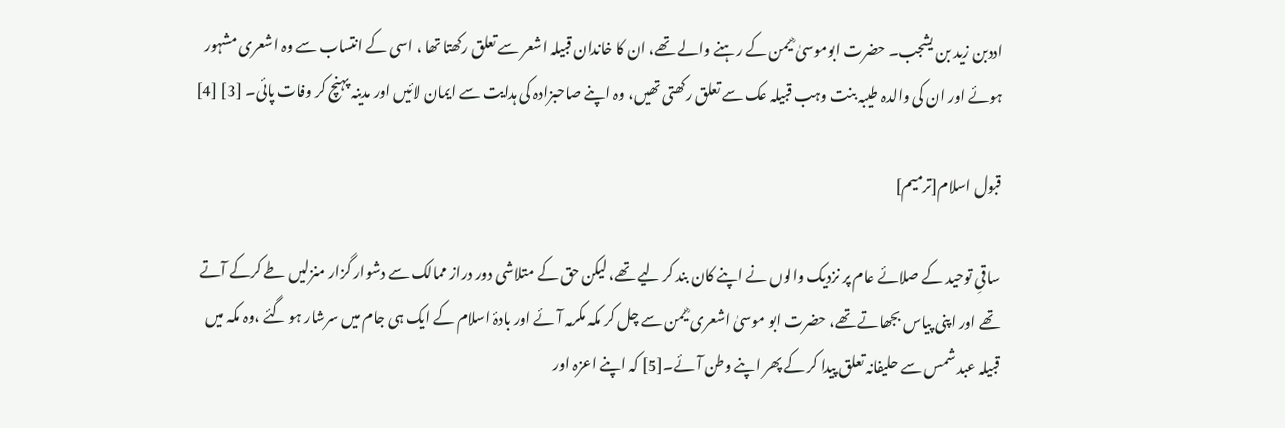اددبن زید بن یشجب۔ حضرت ابوموسیٰ ؓ یمن کے رہنے والے تھے، ان کا خاندان قبیلہ اشعر سے تعلق رکھتا تھا ، اسی کے انتساب سے وہ اشعری مشہور ہوئے اور ان کی والدہ طیبہ بنت وہب قبیلہ عک سے تعلق رکھتی تھیں، وہ اپنے صاحبزادہ کی ہدایت سے ایمان لائیں اور مدینہ پہنچ کر وفات پائی۔ [3] [4]

قبول اسلام[ترمیم]

ساقیِ توحید کے صلائے عام پر نزدیک والوں نے اپنے کان بند کر لیے تھے، لیکن حق کے متلاشی دور دراز ممالک سے دشوار گزار منزلیں طے کرکے آتے تھے اور اپنی پیاس بجھاتے تھے، حضرت ابو موسیٰ اشعری ؓ یمن سے چل کر مکہ مکرمہ آئے اور بادۂ اسلام کے ایک ہی جام میں سرشار ہو گئے ،وہ مکہ میں قبیلہ عبد شمس سے حلیفانہ تعلق پیدا کر کے پھر اپنے وطن آئے۔[5] کہ اپنے اعزہ اور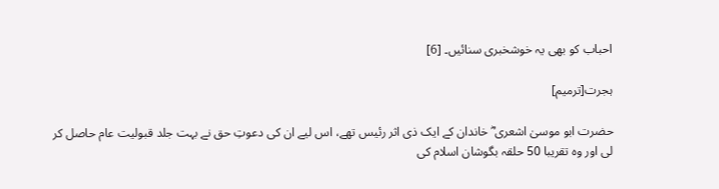احباب کو بھی یہ خوشخبری سنائیں۔ [6]

ہجرت[ترمیم]

حضرت ابو موسیٰ اشعری ؓ خاندان کے ایک ذی اثر رئیس تھے، اس لیے ان کی دعوتِ حق نے بہت جلد قبولیت عام حاصل کر لی اور وہ تقریبا 50 حلقہ بگوشان اسلام کی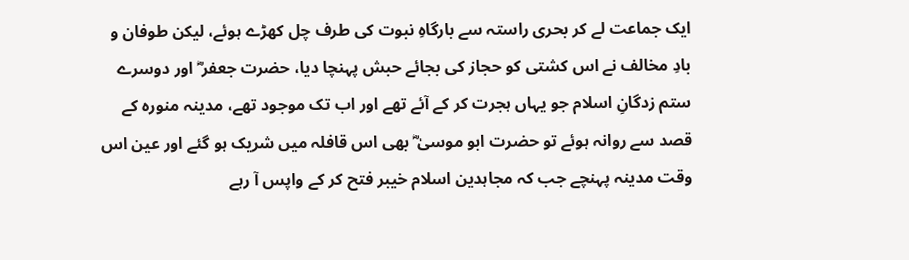ایک جماعت لے کر بحری راستہ سے بارگاہِ نبوت کی طرف چل کھڑے ہوئے، لیکن طوفان و بادِ مخالف نے اس کشتی کو حجاز کی بجائے حبش پہنچا دیا، حضرت جعفر ؓ اور دوسرے ستم زدگانِ اسلام جو یہاں ہجرت کر کے آئے تھے اور اب تک موجود تھے، مدینہ منورہ کے قصد سے روانہ ہوئے تو حضرت ابو موسیٰ ؓ بھی اس قافلہ میں شریک ہو گئے اور عین اس وقت مدینہ پہنچے جب کہ مجاہدین اسلام خیبر فتح کر کے واپس آ رہے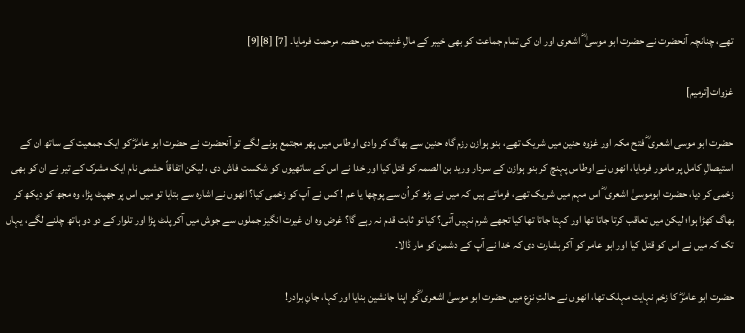تھے، چنانچہ آنحضرت نے حضرت ابو موسیٰ ؓ اشعری اور ان کی تمام جماعت کو بھی خیبر کے مالِ غنیمت میں حصہ مرحمت فرمایا۔ [7] [8][9]

غزوات[ترمیم]

حضرت ابو موسی اشعری ؓ فتح مکہ اور غزوہ حنین میں شریک تھے، بنو ہوازن رزم گاہ حنین سے بھاگ کر وادی اوطاس میں پھر مجتمع ہونے لگے تو آنحضرت نے حضرت ابو عامرؓ کو ایک جمعیت کے ساتھ ان کے استیصالِ کامل پر مامور فرمایا، انھوں نے اوطاس پہنچ کر بنو ہوازن کے سردار ورید بن الصمہ کو قتل کیا اور خدا نے اس کے ساتھیوں کو شکست فاش دی ، لیکن اتفاقاً حشمی نام ایک مشرک کے تیر نے ان کو بھی زخمی کر دیا، حضرت ابوموسیٰ اشعری ؓ اس مہم میں شریک تھے، فرماتے ہیں کہ میں نے بڑھ کر اُن سے پوچھا یا عم ! کس نے آپ کو زخمی کیا؟ انھوں نے اشارہ سے بتایا تو میں اس پر جھپٹ پڑا، وہ مجھ کو دیکھ کر بھاگ کھڑا ہوا؛ لیکن میں تعاقب کرتا جاتا تھا اور کہتا جاتا تھا کیا تجھے شرم نہیں آتی؟ کیا تو ثابت قدم نہ رہے گا؟ غرض وہ ان غیرت انگیز جملوں سے جوش میں آکر پلٹ پڑا اور تلوار کے دو دو ہاتھ چلنے لگے، یہاں تک کہ میں نے اس کو قتل کیا اور ابو عامر کو آکر بشارت دی کہ خدا نے آپ کے دشمن کو مار ڈالا۔

حضرت ابو عامرؓ کا زخم نہایت مہلک تھا، انھوں نے حالتِ نزع میں حضرت ابو موسیٰ اشعری ؓکو اپنا جانشین بنایا اور کہا، جانِ برادر!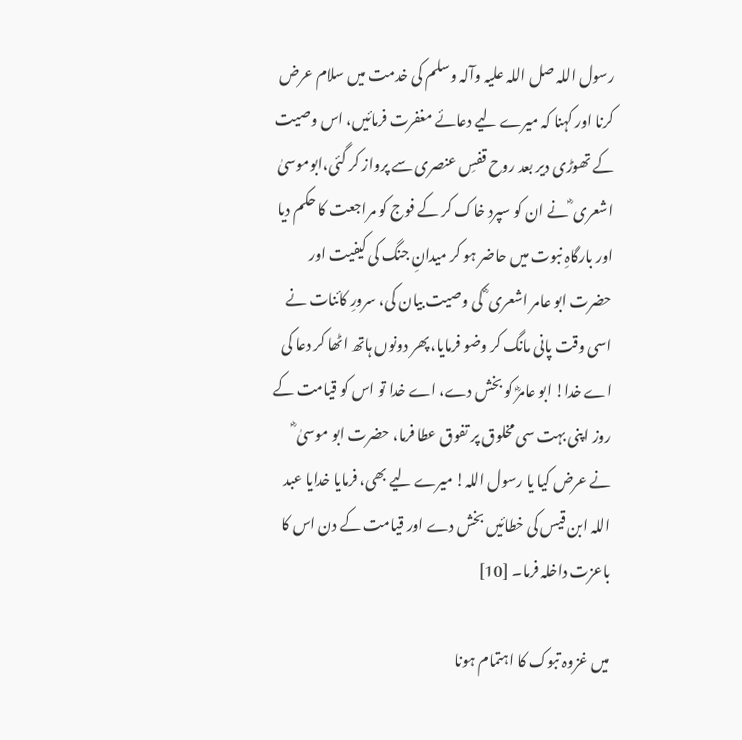رسول اللہ صل اللہ علیہ وآلہ وسلم کی خدمت میں سلام عرض کرنا اور کہنا کہ میرے لیے دعائے مغفرت فرمائیں، اس وصیت کے تھوڑی دیر بعد روح قفسِ عنصری سے پرواز کر گئی،ابوموسیٰ اشعری ؓ نے ان کو سپرد خاک کر کے فوج کو مراجعت کا حکم دیا اور بارگاہِ نبوت میں حاضر ہو کر میدانِ جنگ کی کیفیت اور حضرت ابو عامر اشعری ؓ کی وصیت بیان کی، سرورِ کائنات نے اسی وقت پانی مانگ کر وضو فرمایا، پھر دونوں ہاتھ اٹھا کر دعا کی اے خدا! ابو عامرؓ کو بخش دے، اے خدا تو اس کو قیامت کے روز اپنی بہت سی مخلوق پر تفوق عطا فرما، حضرت ابو موسیٰ ؓ نے عرض کیا یا رسول اللہ! میرے لیے بھی، فرمایا خدایا عبد اللہ ابن قیس کی خطائیں بخش دے اور قیامت کے دن اس کا باعزت داخلہ فرما۔ [10]

میں غزوہ تبوک کا اہتمام ہونا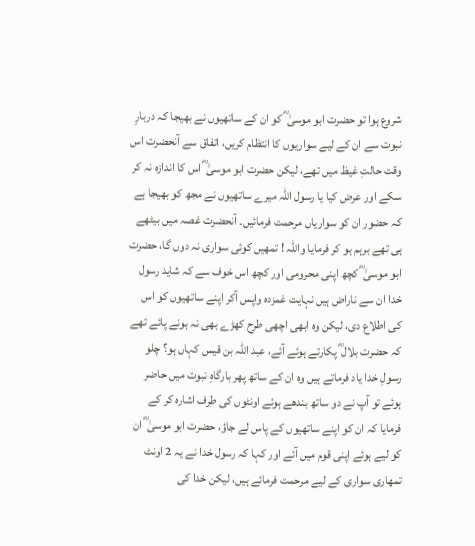شروع ہوا تو حضرت ابو موسیٰ ؓ کو ان کے ساتھیوں نے بھیجا کہ دربارِ نبوت سے ان کے لیے سواریوں کا انتظام کریں، اتفاق سے آنحضرت اس وقت حالتِ غیظ میں تھے، لیکن حضرت ابو موسیٰ ؓ اس کا اندازہ نہ کر سکے اور عرض کیا یا رسول اللہ میرے ساتھیوں نے مجھ کو بھیجا ہے کہ حضور ان کو سواریاں مرحمت فرمائیں۔ آنحضرت غصہ میں بیٹھے ہی تھے برہم ہو کر فرمایا واللہ ! تمھیں کوئی سواری نہ دوں گا، حضرت ابو موسیٰ ؓ کچھ اپنی محرومی اور کچھ اس خوف سے کہ شاید رسول خدا ان سے ناراض ہیں نہایت غمزدہ واپس آکر اپنے ساتھیوں کو اس کی اطلاع دی، لیکن وہ ابھی اچھی طرح کھڑے بھی نہ ہونے پائے تھے کہ حضرت بلال ؓ پکارتے ہوئے آئے، عبد اللہ بن قیس کہاں ہو؟ چلو رسولِ خدا یاد فرماتے ہیں وہ ان کے ساتھ پھر بارگاہِ نبوت میں حاضر ہوئے تو آپ نے دو ساتھ بندھے ہوئے اونٹوں کی طرف اشارہ کر کے فرمایا کہ ان کو اپنے ساتھیوں کے پاس لے جاؤ، حضرت ابو موسیٰ ؓ ان کو لیے ہوئے اپنی قوم میں آئے اور کہا کہ رسول خدا نے یہ 2 اونٹ تمھاری سواری کے لیے مرحمت فرمائے ہیں، لیکن خدا کی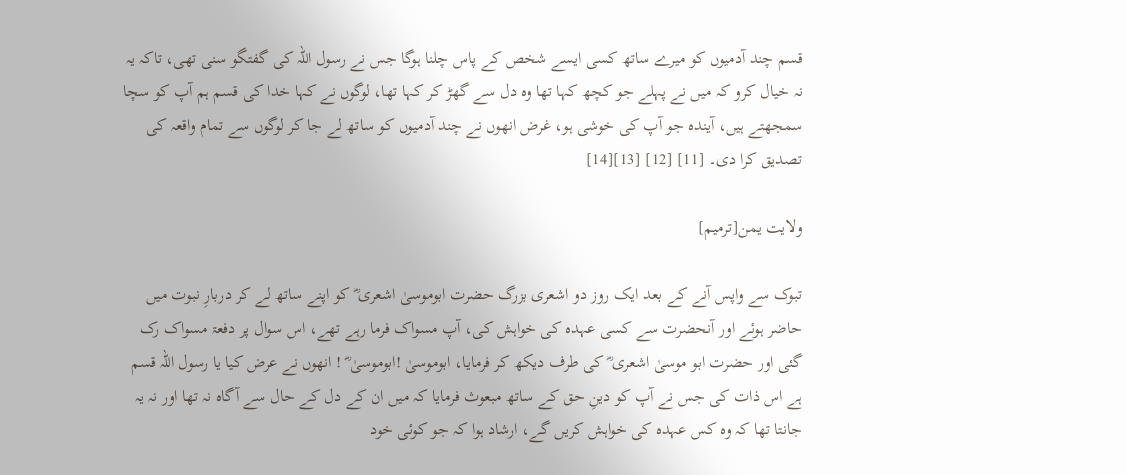قسم چند آدمیوں کو میرے ساتھ کسی ایسے شخص کے پاس چلنا ہوگا جس نے رسول اللہ کی گفتگو سنی تھی، تاکہ یہ نہ خیال کرو کہ میں نے پہلے جو کچھ کہا تھا وہ دل سے گھڑ کر کہا تھا، لوگوں نے کہا خدا کی قسم ہم آپ کو سچا سمجھتے ہیں، آیندہ جو آپ کی خوشی ہو، غرض انھوں نے چند آدمیوں کو ساتھ لے جا کر لوگوں سے تمام واقعہ کی تصدیق کرا دی۔ [11] [12] [13][14]

ولایت یمن[ترمیم]

تبوک سے واپس آنے کے بعد ایک روز دو اشعری بزرگ حضرت ابوموسیٰ اشعری ؓ کو اپنے ساتھ لے کر دربارِ نبوت میں حاضر ہوئے اور آنحضرت سے کسی عہدہ کی خواہش کی، آپ مسواک فرما رہے تھے، اس سوال پر دفعۃ مسواک رک گئی اور حضرت ابو موسیٰ اشعری ؓ کی طرف دیکھ کر فرمایا، ابوموسیٰ !ابوموسیٰ ؓ ! انھوں نے عرض کیا یا رسول اللہ قسم ہے اس ذات کی جس نے آپ کو دینِ حق کے ساتھ مبعوث فرمایا کہ میں ان کے دل کے حال سے آگاہ نہ تھا اور نہ یہ جانتا تھا کہ وہ کس عہدہ کی خواہش کریں گے، ارشاد ہوا کہ جو کوئی خود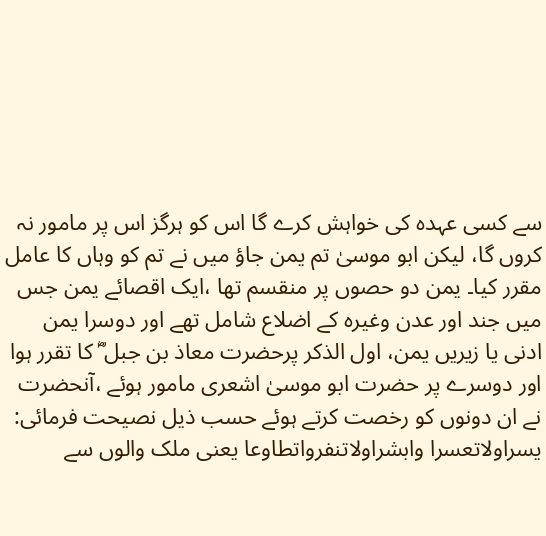سے کسی عہدہ کی خواہش کرے گا اس کو ہرگز اس پر مامور نہ کروں گا، لیکن ابو موسیٰ تم یمن جاؤ میں نے تم کو وہاں کا عامل مقرر کیا۔ یمن دو حصوں پر منقسم تھا ،ایک اقصائے یمن جس میں جند اور عدن وغیرہ کے اضلاع شامل تھے اور دوسرا یمن ادنی یا زیریں یمن، اول الذکر پرحضرت معاذ بن جبل ؓ کا تقرر ہوا اور دوسرے پر حضرت ابو موسیٰ اشعری مامور ہوئے ،آنحضرت نے ان دونوں کو رخصت کرتے ہوئے حسب ذیل نصیحت فرمائی: یسراولاتعسرا وابشراولاتنفرواتطاوعا یعنی ملک والوں سے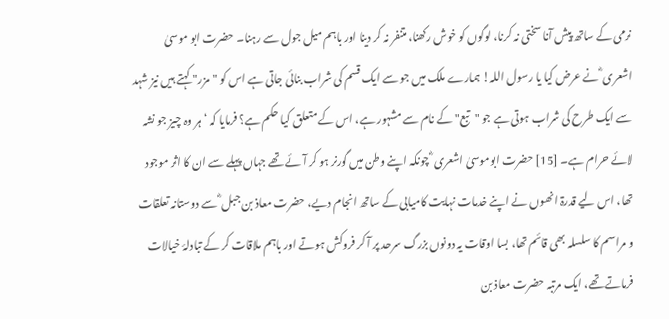نرمی کے ساتھ پیش آنا سختی نہ کرنا، لوگوں کو خوش رکھنا، متنفر نہ کر دینا اور باہم میل جول سے رہنا۔ حضرت ابو موسیٰ اشعری ؓ نے عرض کیا یا رسول اللہ! ہمارے ملک میں جو سے ایک قسم کی شراب بنائی جاتی ہے اس کو "مزر" کہتے ہیں نیز شہد سے ایک طرح کی شراب ہوتی ہے جو "تبع" کے نام سے مشہور ہے، اس کے متعلق کیا حکم ہے؟ فرمایا کہ ‘ہر وہ چیز جو نشہ لائے حرام ہے۔ [15] حضرت ابوموسیٰ اشعری ؓ چونکہ اپنے وطن میں گورنر ہو کر آئے تھے جہاں پہلے سے ان کا اثر موجود تھا، اس لیے قدرۃ انھوں نے اپنے خدمات نہایت کامیابی کے ساتھ انجام دیے، حضرت معاذ بن جبل ؓ سے دوستانہ تعلقات و مراسم کا سلسلہ بھی قائم تھا، بسا اوقات یہ دونوں بزرگ سرحد پر آ کر فروکش ہوتے اور باہم ملاقات کر کے تبادلۂ خیالات فرماتے تھے، ایک مرتبہ حضرت معاذ بن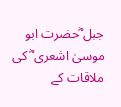جبل ؓحضرت ابو موسیٰ اشعری ؓ کی ملاقات کے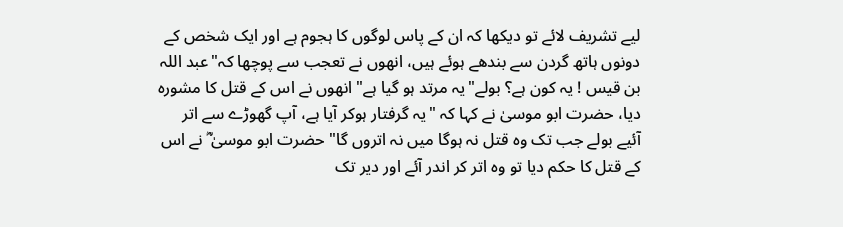لیے تشریف لائے تو دیکھا کہ ان کے پاس لوگوں کا ہجوم ہے اور ایک شخص کے دونوں ہاتھ گردن سے بندھے ہوئے ہیں، انھوں نے تعجب سے پوچھا کہ"عبد اللہ بن قیس ! یہ کون ہے؟ بولے"یہ مرتد ہو گیا ہے" انھوں نے اس کے قتل کا مشورہ دیا، حضرت ابو موسیٰ نے کہا کہ "یہ گرفتار ہوکر آیا ہے، آپ گھوڑے سے اتر آئیے بولے جب تک وہ قتل نہ ہوگا میں نہ اتروں گا" حضرت ابو موسیٰ ؓ نے اس کے قتل کا حکم دیا تو وہ اتر کر اندر آئے اور دیر تک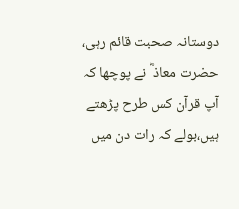دوستانہ صحبت قائم رہی، حضرت معاذ ؓ نے پوچھا کہ آپ قرآن کس طرح پڑھتے ہیں،بولے کہ رات دن میں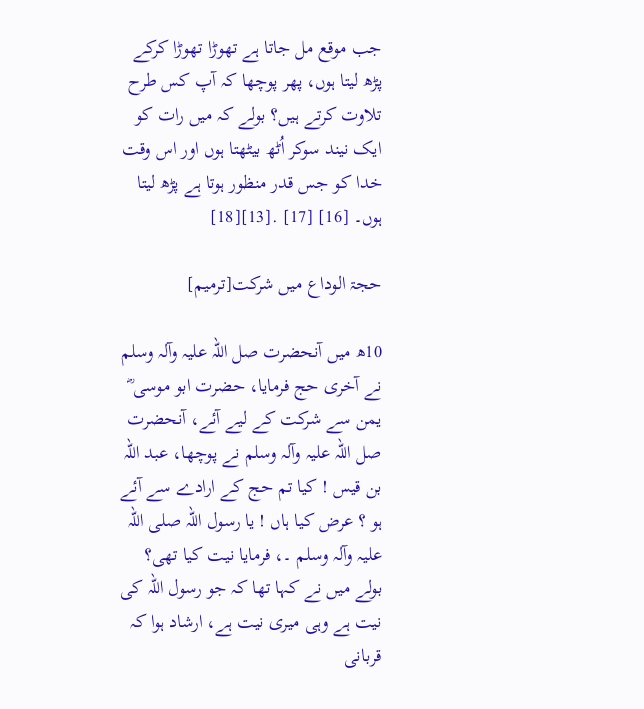جب موقع مل جاتا ہے تھوڑا تھوڑا کرکے پڑھ لیتا ہوں، پھر پوچھا کہ آپ کس طرح تلاوت کرتے ہیں؟ بولے کہ میں رات کو ایک نیند سوکر اُٹھ بیٹھتا ہوں اور اس وقت خدا کو جس قدر منظور ہوتا ہے پڑھ لیتا ہوں۔ [16] [17] .[13][18]

حجۃ الوداع میں شرکت[ترمیم]

10ھ میں آنحضرت صل اللہ علیہ وآلہ وسلم نے آخری حج فرمایا، حضرت ابو موسی ؓ یمن سے شرکت کے لیے آئے، آنحضرت صل اللہ علیہ وآلہ وسلم نے پوچھا، عبد اللہ بن قیس ! کیا تم حج کے ارادے سے آئے ہو ؟ عرض کیا ہاں ! یا رسول اللہ صلی اللہ علیہ وآلہ وسلم ۔، فرمایا نیت کیا تھی؟ بولے میں نے کہا تھا کہ جو رسول اللہ کی نیت ہے وہی میری نیت ہے، ارشاد ہوا کہ قربانی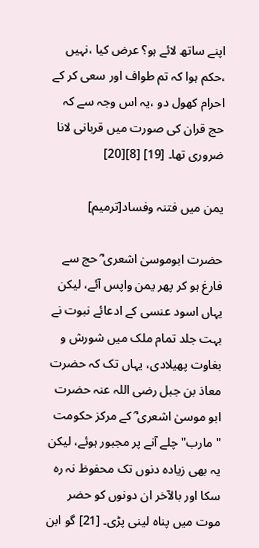اپنے ساتھ لائے ہو؟ عرض کیا ،نہیں ،حکم ہوا کہ تم طواف اور سعی کر کے احرام کھول دو ،یہ اس وجہ سے کہ حج قران کی صورت میں قربانی لانا ضروری تھا۔ [19] [8][20]

یمن میں فتنہ وفساد[ترمیم]

حضرت ابوموسیٰ اشعری ؓ حج سے فارغ ہو کر پھر یمن واپس آئے، لیکن یہاں اسود عنسی کے ادعائے نبوت نے بہت جلد تمام ملک میں شورش و بغاوت پھیلادی، یہاں تک کہ حضرت معاذ بن جبل رضی اللہ عنہ حضرت ابو موسیٰ اشعری ؓ کے مرکز حکومت "مارب" چلے آنے پر مجبور ہوئے، لیکن یہ بھی زیادہ دنوں تک محفوظ نہ رہ سکا اور بالآخر ان دونوں کو حضر موت میں پناہ لینی پڑی۔ [21] گو ابن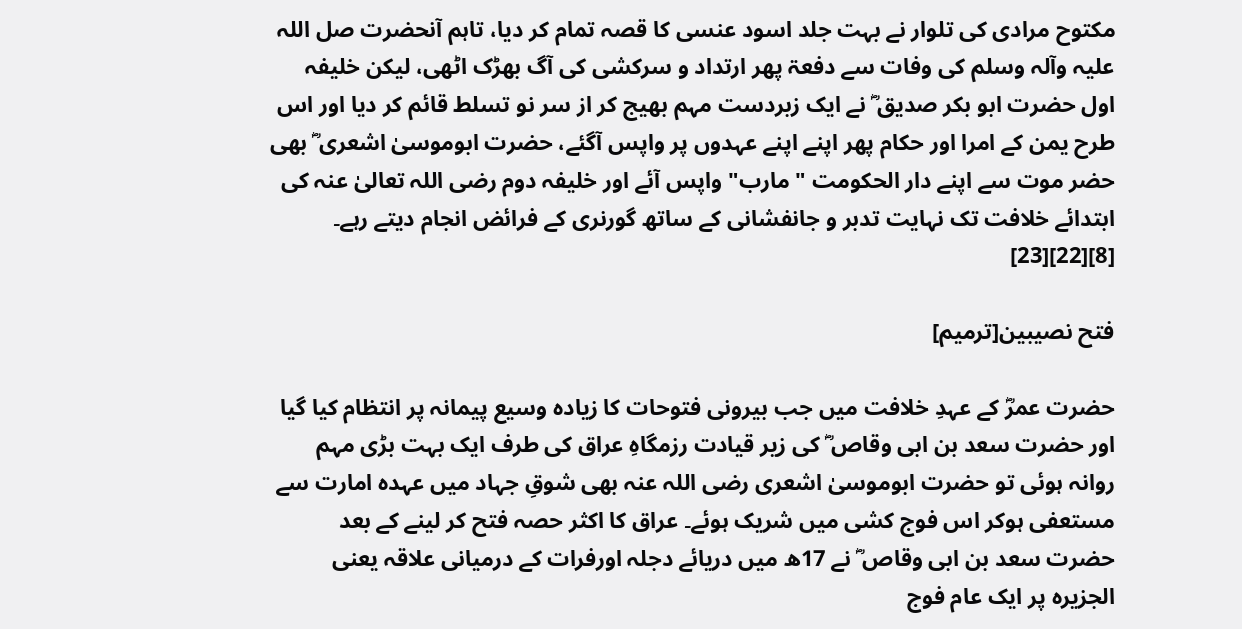مکتوح مرادی کی تلوار نے بہت جلد اسود عنسی کا قصہ تمام کر دیا، تاہم آنحضرت صل اللہ علیہ وآلہ وسلم کی وفات سے دفعۃ پھر ارتداد و سرکشی کی آگ بھڑک اٹھی، لیکن خلیفہ اول حضرت ابو بکر صدیق ؓ نے ایک زبردست مہم بھیج کر از سر نو تسلط قائم کر دیا اور اس طرح یمن کے امرا اور حکام پھر اپنے اپنے عہدوں پر واپس آگئے، حضرت ابوموسیٰ اشعری ؓ بھی حضر موت سے اپنے دار الحکومت "مارب" واپس آئے اور خلیفہ دوم رضی اللہ تعالیٰ عنہ کی ابتدائے خلافت تک نہایت تدبر و جانفشانی کے ساتھ گورنری کے فرائض انجام دیتے رہے۔ [8][22][23]

فتح نصیبین[ترمیم]

حضرت عمرؓ کے عہدِ خلافت میں جب بیرونی فتوحات کا زیادہ وسیع پیمانہ پر انتظام کیا گیا اور حضرت سعد بن ابی وقاص ؓ کی زیر قیادت رزمگاہِ عراق کی طرف ایک بہت بڑی مہم روانہ ہوئی تو حضرت ابوموسیٰ اشعری رضی اللہ عنہ بھی شوقِ جہاد میں عہدہ امارت سے مستعفی ہوکر اس فوج کشی میں شریک ہوئے۔ عراق کا اکثر حصہ فتح کر لینے کے بعد حضرت سعد بن ابی وقاص ؓ نے 17ھ میں دریائے دجلہ اورفرات کے درمیانی علاقہ یعنی الجزیرہ پر ایک عام فوج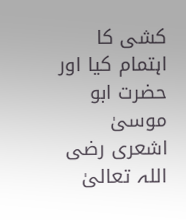کشی کا اہتمام کیا اور حضرت ابو موسیٰ اشعری رضی اللہ تعالیٰ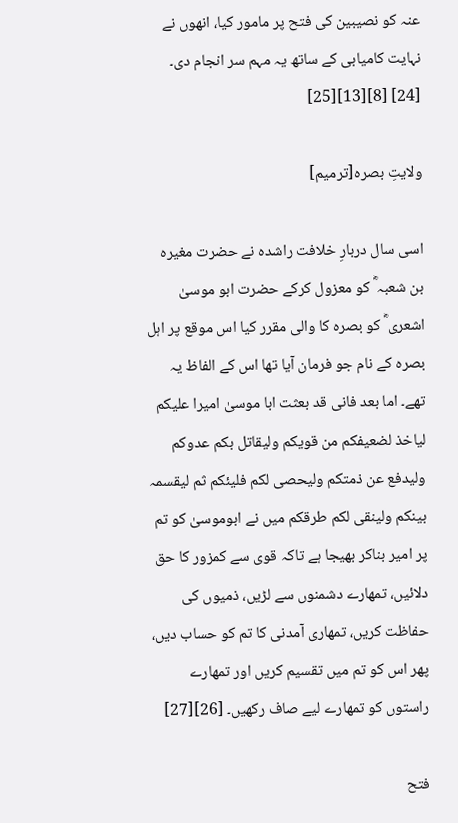عنہ کو نصیبین کی فتح پر مامور کیا، انھوں نے نہایت کامیابی کے ساتھ یہ مہم سر انجام دی۔ [24] [8][13][25]

ولایتِ بصرہ[ترمیم]

اسی سال دربارِ خلافت راشدہ نے حضرت مغیرہ بن شعبہ ؓ کو معزول کرکے حضرت ابو موسیٰ اشعری ؓ کو بصرہ کا والی مقرر کیا اس موقع پر اہل بصرہ کے نام جو فرمان آیا تھا اس کے الفاظ یہ تھے۔ اما بعد فانی قد بعثت ابا موسیٰ امیرا علیکم لیاخذ لضعیفکم من قویکم ولیقاتل بکم عدوکم ولیدفع عن ذمتکم ولیحصی لکم فلیئکم ثم لیقسمہ بینکم ولینقی لکم طرقکم میں نے ابوموسیٰ کو تم پر امیر بناکر بھیجا ہے تاکہ قوی سے کمزور کا حق دلائیں، تمھارے دشمنوں سے لڑیں، ذمیوں کی حفاظت کریں، تمھاری آمدنی کا تم کو حساب دیں، پھر اس کو تم میں تقسیم کریں اور تمھارے راستوں کو تمھارے لیے صاف رکھیں۔ [26][27]

فتح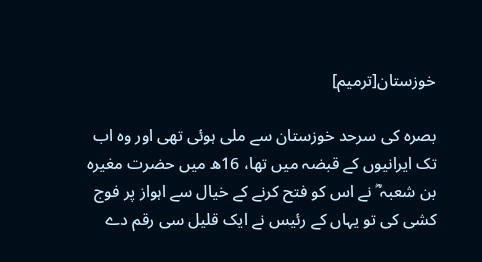خوزستان[ترمیم]

بصرہ کی سرحد خوزستان سے ملی ہوئی تھی اور وہ اب تک ایرانیوں کے قبضہ میں تھا، 16ھ میں حضرت مغیرہ بن شعبہ ؓ نے اس کو فتح کرنے کے خیال سے اہواز پر فوج کشی کی تو یہاں کے رئیس نے ایک قلیل سی رقم دے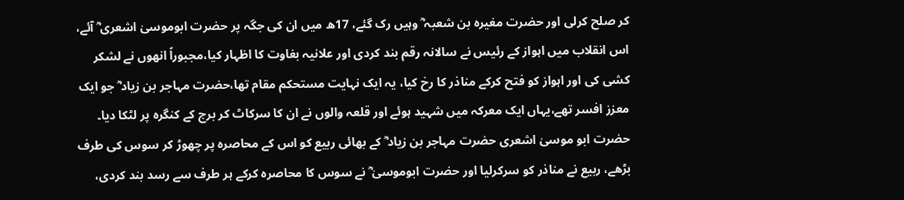کر صلح کرلی اور حضرت مغیرہ بن شعبہ ؓ وہیں رک گئے، 17ھ میں ان کی جگہ پر حضرت ابوموسیٰ اشعری ؓ آئے، اس انقلاب میں اہواز کے رئیس نے سالانہ رقم بند کردی اور علانیہ بغاوت کا اظہار کیا،مجبوراً انھوں نے لشکر کشی کی اور اہواز کو فتح کرکے مناذر کا رخ کیا، یہ ایک نہایت مستحکم مقام تھا،حضرت مہاجر بن زیاد ؓ جو ایک معزز افسر تھے،یہاں ایک معرکہ میں شہید ہوئے اور قلعہ والوں نے ان کا سرکاٹ کر برج کے کنگرہ پر لٹکا دیا۔ حضرت ابو موسیٰ اشعری حضرت مہاجر بن زیاد ؓ کے بھائی ربیع کو اس کے محاصرہ پر چھوڑ کر سوس کی طرف بڑھے، ربیع نے مناذر کو سرکرلیا اور حضرت ابوموسیٰ ؓ نے سوس کا محاصرہ کرکے ہر طرف سے رسد بند کردی،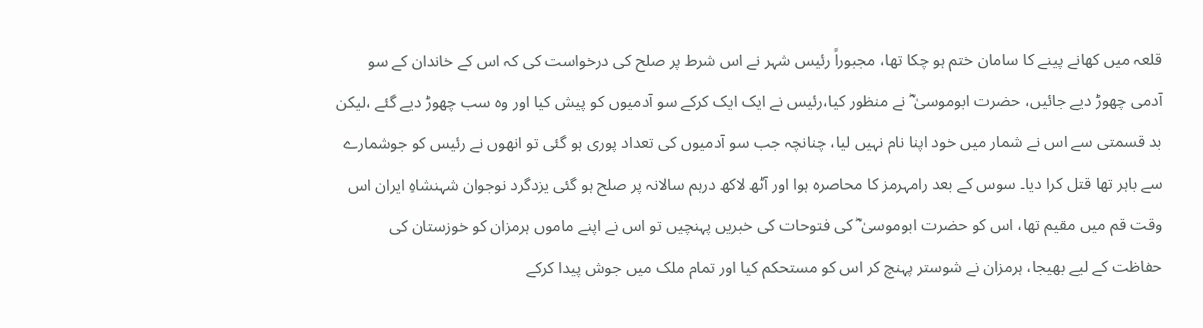قلعہ میں کھانے پینے کا سامان ختم ہو چکا تھا، مجبوراً رئیس شہر نے اس شرط پر صلح کی درخواست کی کہ اس کے خاندان کے سو آدمی چھوڑ دیے جائیں، حضرت ابوموسیٰ ؓ نے منظور کیا،رئیس نے ایک ایک کرکے سو آدمیوں کو پیش کیا اور وہ سب چھوڑ دیے گئے ،لیکن بد قسمتی سے اس نے شمار میں خود اپنا نام نہیں لیا، چنانچہ جب سو آدمیوں کی تعداد پوری ہو گئی تو انھوں نے رئیس کو جوشمارے سے باہر تھا قتل کرا دیا۔ سوس کے بعد رامہرمز کا محاصرہ ہوا اور آٹھ لاکھ درہم سالانہ پر صلح ہو گئی یزدگرد نوجوان شہنشاہِ ایران اس وقت قم میں مقیم تھا، اس کو حضرت ابوموسیٰ ؓ کی فتوحات کی خبریں پہنچیں تو اس نے اپنے ماموں ہرمزان کو خوزستان کی حفاظت کے لیے بھیجا، ہرمزان نے شوستر پہنچ کر اس کو مستحکم کیا اور تمام ملک میں جوش پیدا کرکے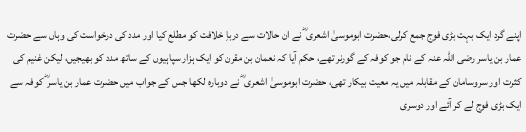اپنے گرد ایک بہت بڑی فوج جمع کرلی،حضرت ابوموسیٰ اشعری ؓ نے ان حالات سے درباِ خلافت کو مطلع کیا اور مدد کی درخواست کی وہاں سے حضرت عمار بن یاسر رضی اللہ عنہ کے نام جو کوفہ کے گورنر تھے، حکم آیا کہ نعمان بن مقرن کو ایک ہزار سپاہیوں کے ساتھ مدد کو بھیجیں، لیکن غنیم کی کثرت اور سروسامان کے مقابلہ میں یہ معیت بیکار تھی، حضرت ابوموسیٰ اشعری ؓ نے دوبارہ لکھا جس کے جواب میں حضرت عمار بن یاسر ؓ کوفہ سے ایک بڑی فوج لے کر آئے اور دوسری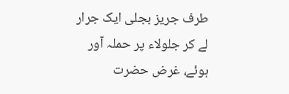طرف جریز بجلی ایک جرار لے کر جلولاء پر حملہ آور ہوئے، غرض حضرت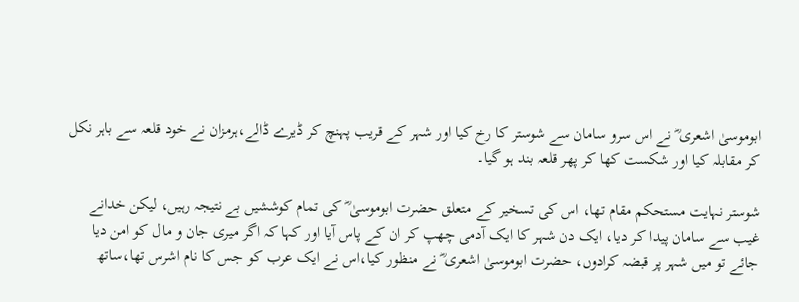ابوموسیٰ اشعری ؓ نے اس سرو سامان سے شوستر کا رخ کیا اور شہر کے قریب پہنچ کر ڈیرے ڈالے،ہرمزان نے خود قلعہ سے باہر نکل کر مقابلہ کیا اور شکست کھا کر پھر قلعہ بند ہو گیا۔

شوستر نہایت مستحکم مقام تھا، اس کی تسخیر کے متعلق حضرت ابوموسیٰ ؓ کی تمام کوششیں بے نتیجہ رہیں، لیکن خدانے غیب سے سامان پیدا کر دیا، ایک دن شہر کا ایک آدمی چھپ کر ان کے پاس آیا اور کہا کہ اگر میری جان و مال کو امن دیا جائے تو میں شہر پر قبضہ کرادوں، حضرت ابوموسیٰ اشعری ؓ نے منظور کیا،اس نے ایک عرب کو جس کا نام اشرس تھا،ساتھ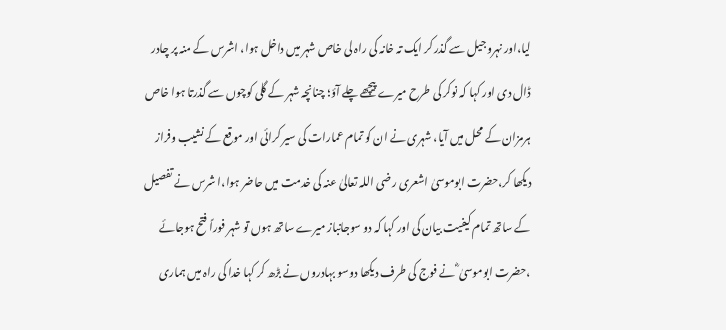لیا،اور نہروجیل سے گذر کر ایک تہ خانہ کی راہ لی خاص شہر میں داخل ہوا، اشرس کے منہ پر چادر ڈال دی اور کہا کہ نوکر کی طرح میرے پیچھے چلے آؤ؛ چنانچہ شہر کے گلی کوچوں سے گذرتا ہوا خاص ہرمزان کے محل میں آیا، شہری نے ان کو تمام عمارات کی سیر کرائی اور موقع کے نشیب وفراز دیکھا کر،حضرت ابوموسیٰ اشعری رضی اللہ تعالیٰ عنہ کی خدمت میں حاضر ہوا،ا شرس نے تفصیل کے ساتھ تمام کیفیت بیان کی اور کہا کہ دو سوجانباز میرے ساتھ ہوں تو شہر فوراً فتح ہوجائے ،حضرت ابوموسیٰ ؓ نے فوج کی طرف دیکھا دوسو بہادروں نے بڑھ کر کہا خدا کی راہ میں ہماری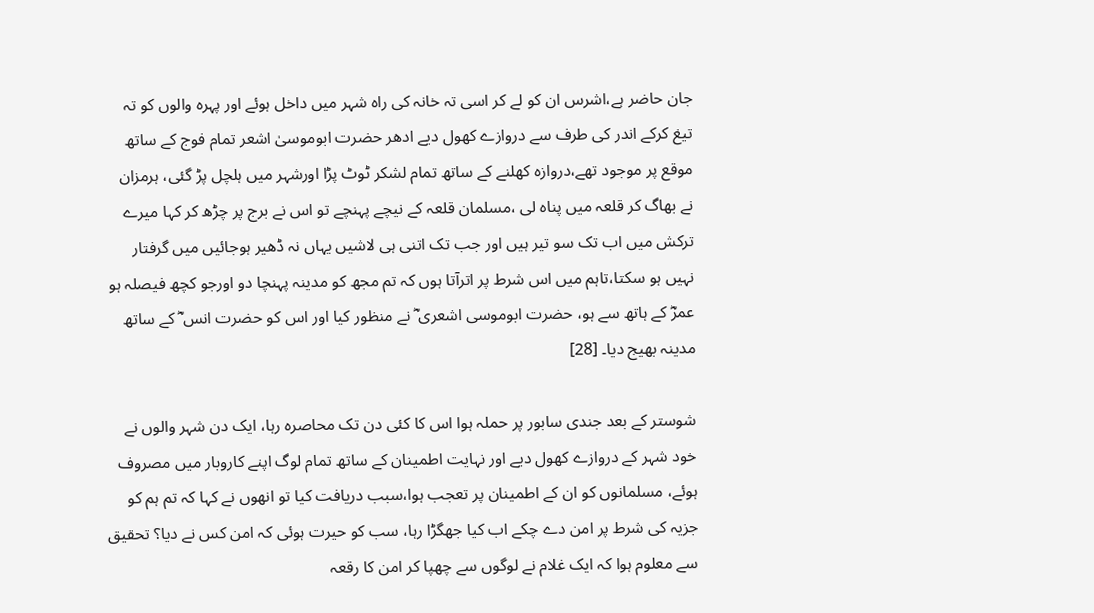جان حاضر ہے،اشرس ان کو لے کر اسی تہ خانہ کی راہ شہر میں داخل ہوئے اور پہرہ والوں کو تہ تیغ کرکے اندر کی طرف سے دروازے کھول دیے ادھر حضرت ابوموسیٰ اشعر تمام فوج کے ساتھ موقع پر موجود تھے،دروازہ کھلنے کے ساتھ تمام لشکر ٹوٹ پڑا اورشہر میں ہلچل پڑ گئی، ہرمزان نے بھاگ کر قلعہ میں پناہ لی ،مسلمان قلعہ کے نیچے پہنچے تو اس نے برج پر چڑھ کر کہا میرے ترکش میں اب تک سو تیر ہیں اور جب تک اتنی ہی لاشیں یہاں نہ ڈھیر ہوجائیں میں گرفتار نہیں ہو سکتا،تاہم میں اس شرط پر اترآتا ہوں کہ تم مجھ کو مدینہ پہنچا دو اورجو کچھ فیصلہ ہو عمرؓ کے ہاتھ سے ہو، حضرت ابوموسی اشعری ؓ نے منظور کیا اور اس کو حضرت انس ؓ کے ساتھ مدینہ بھیج دیا۔ [28]

شوستر کے بعد جندی سابور پر حملہ ہوا اس کا کئی دن تک محاصرہ رہا، ایک دن شہر والوں نے خود شہر کے دروازے کھول دیے اور نہایت اطمینان کے ساتھ تمام لوگ اپنے کاروبار میں مصروف ہوئے، مسلمانوں کو ان کے اطمینان پر تعجب ہوا،سبب دریافت کیا تو انھوں نے کہا کہ تم ہم کو جزیہ کی شرط پر امن دے چکے اب کیا جھگڑا رہا، سب کو حیرت ہوئی کہ امن کس نے دیا؟ تحقیق سے معلوم ہوا کہ ایک غلام نے لوگوں سے چھپا کر امن کا رقعہ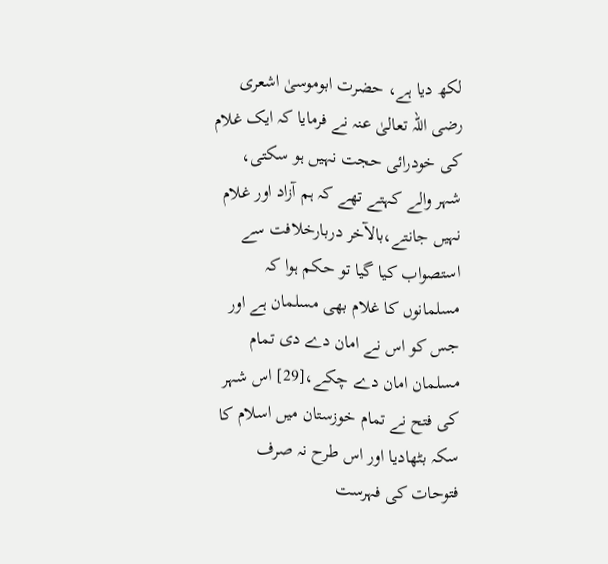لکھ دیا ہے، حضرت ابوموسیٰ اشعری رضی اللہ تعالیٰ عنہ نے فرمایا کہ ایک غلام کی خودرائی حجت نہیں ہو سکتی، شہر والے کہتے تھے کہ ہم آزاد اور غلام نہیں جانتے،بالآخر دربارخلافت سے استصواب کیا گیا تو حکم ہوا کہ مسلمانوں کا غلام بھی مسلمان ہے اور جس کو اس نے امان دے دی تمام مسلمان امان دے چکے،[29] اس شہر کی فتح نے تمام خوزستان میں اسلام کا سکہ بٹھادیا اور اس طرح نہ صرف فتوحات کی فہرست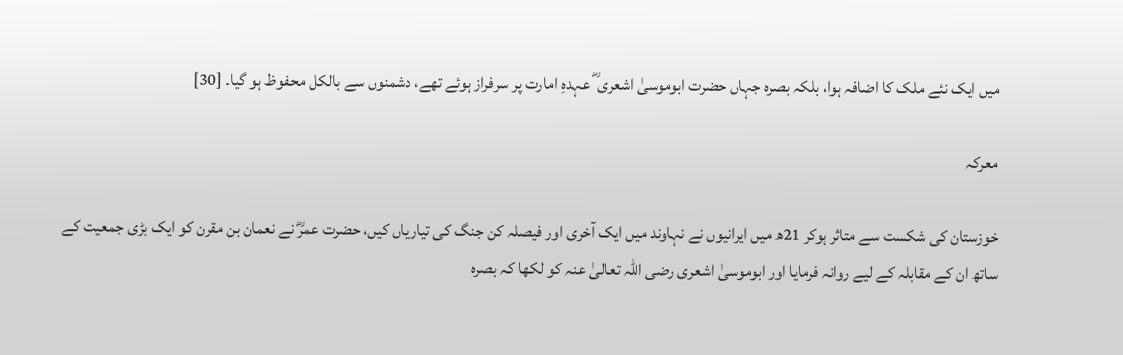میں ایک نئے ملک کا اضافہ ہوا، بلکہ بصرہ جہاں حضرت ابوموسیٰ اشعری ؓ عہدہِ امارت پر سرفراز ہوئے تھے، دشمنوں سے بالکل محفوظ ہو گیا۔ [30]

معرکہ

خوزستان کی شکست سے متاثر ہوکر 21ھ میں ایرانیوں نے نہاوند میں ایک آخری اور فیصلہ کن جنگ کی تیاریاں کیں، حضرت عمرؓ نے نعمان بن مقرن کو ایک بڑی جمعیت کے ساتھ ان کے مقابلہ کے لیے روانہ فرمایا اور ابوموسیٰ اشعری رضی اللہ تعالیٰ عنہ کو لکھا کہ بصرہ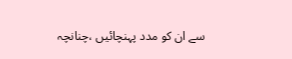سے ان کو مدد پہنچائیں ،چنانچہ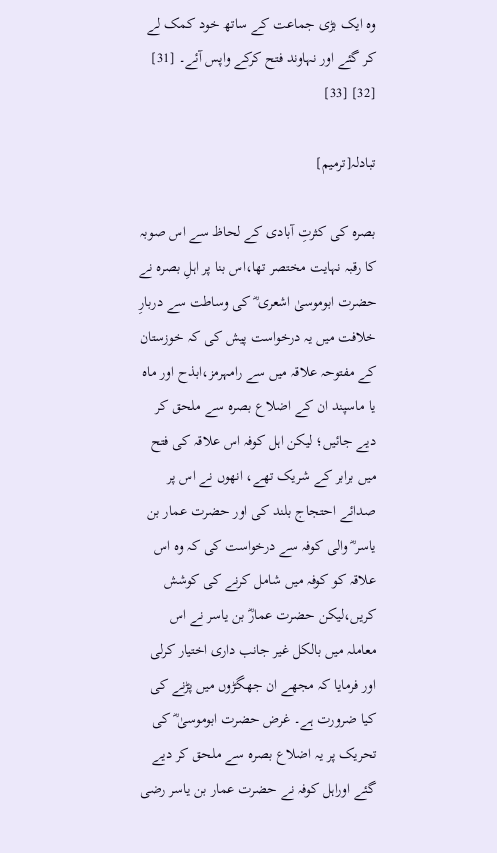وہ ایک بڑی جماعت کے ساتھ خود کمک لے کر گئے اور نہاوند فتح کرکے واپس آئے۔ [31] [32] [33]

تبادلہ[ترمیم]

بصرہ کی کثرتِ آبادی کے لحاظ سے اس صوبہ کا رقبہ نہایت مختصر تھا،اس بنا پر اہلِ بصرہ نے حضرت ابوموسیٰ اشعری ؓ کی وساطت سے دربارِ خلافت میں یہ درخواست پیش کی کہ خوزستان کے مفتوحہ علاقہ میں سے رامہرمز،ابذح اور ماہ یا ماسپند ان کے اضلاع بصرہ سے ملحق کر دیے جائیں؛ لیکن اہل کوفہ اس علاقہ کی فتح میں برابر کے شریک تھے، انھوں نے اس پر صدائے احتجاج بلند کی اور حضرت عمار بن یاسر ؓ والی کوفہ سے درخواست کی کہ وہ اس علاقہ کو کوفہ میں شامل کرنے کی کوشش کریں،لیکن حضرت عمارؓ بن یاسر نے اس معاملہ میں بالکل غیر جانب داری اختیار کرلی اور فرمایا کہ مجھے ان جھگڑوں میں پڑنے کی کیا ضرورت ہے۔ غرض حضرت ابوموسیٰ ؓ کی تحریک پر یہ اضلاع بصرہ سے ملحق کر دیے گئے اوراہل کوفہ نے حضرت عمار بن یاسر رضی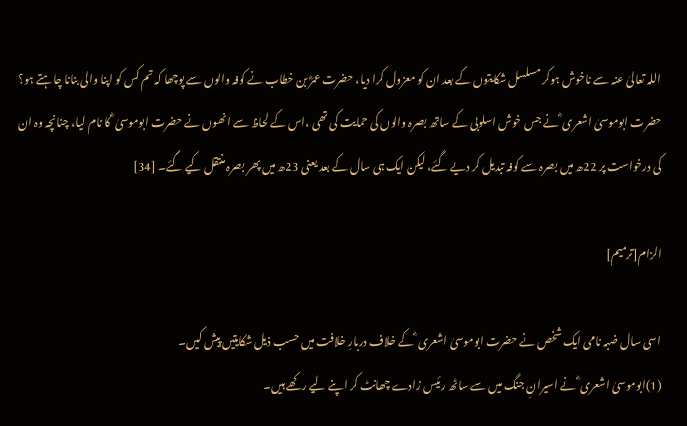اللہ تعالیٰ عنہ سے ناخوش ہوکر مسلسل شکایتوں کے بعد ان کو معزول کرا دیا، حضرت عمرؓ بن خطاب نے کوفہ والوں سے پوچھا کہ تم کس کو اپنا والی بنانا چاہتے ہو؟ حضرت ابوموسیٰ اشعری ؓ نے جس خوش اسلوبی کے ساتھ بصرہ والوں کی حمایت کی تھی ،اس کے لحاظ سے انھوں نے حضرت ابوموسیٰ ؓ کا نام لیا، چنانچہ وہ ان کی درخواست پر 22ھ میں بصرہ سے کوفہ تبدیل کر دیے گئے، لیکن ایک ہی سال کے بعد یعنی 23ھ میں پھر بصرہ منتقل کیے گئے۔ [34]

الزام[ترمیم]

اسی سال ضبہ نامی ایک شخص نے حضرت ابوموسیٰ اشعری ؓ کے خلاف دربارِ خلافت میں حسب ذیل شکایتیں پیش کیں۔
(1)ابوموسیٰ اشعری ؓ نے اسیرانِ جنگ میں سے ساٹھ رئیس زادے چھانٹ کر اپنے لیے رکھے ہیں۔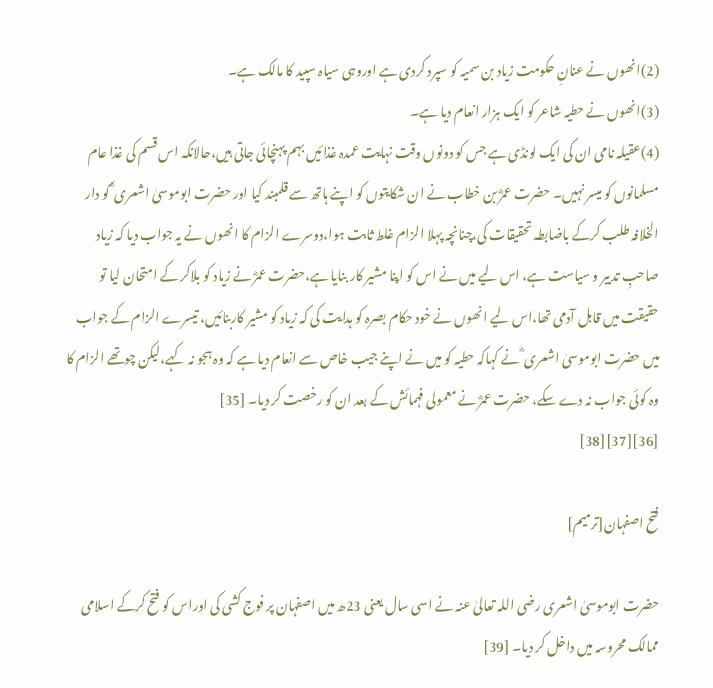(2)انھوں نے عنانِ حکومت زیاد بن سمیہ کو سپرد کردی ہے اوروہی سیاہ سپید کا مالک ہے۔
(3)انھوں نے حطیہ شاعر کو ایک ہزار انعام دیا ہے۔
(4)عقیلہ نامی ان کی ایک لونڈی ہے جس کو دونوں وقت نہایت عمدہ غذائیں بہم پہنچائی جاتی ہیں،حالانکہ اس قسم کی غذا عام مسلمانوں کو میسر نہیں۔ حضرت عمرؓ بن خطاب نے ان شکایتوں کو اپنے ہاتھ سے قلمبند کیا اور حضرت ابوموسیٰ اشعری ؓ کو دار الخلافہ طلب کرکے باضابطہ تحقیقات کی،چنانچہ پہلا الزام غلط ثابت ہوا،دوسرے الزام کا انھوں نے یہ جواب دیا کہ زیاد صاحبِ تدبیر و سیاست ہے، اس لیے میں نے اس کو اپنا مشیر کار بنایا ہے،حضرت عمرؓ نے زیاد کو بلاکر کے امتحان لیا تو حقیقت میں قابل آدمی تھا،اس لیے انھوں نے خود حکام بصرہ کو ہدایت کی کہ زیاد کو مشیر کاربنائیں، تیسرے الزام کے جواب میں حضرت ابوموسیٰ اشعری ؓ نے کہاکہ حطیہ کو میں نے اپنے جیب خاص سے انعام دیا ہے کہ وہ ہجو نہ کہے،لیکن چوتھے الزام کا وہ کوئی جواب نہ دے سکے، حضرت عمرؓ نے معمولی فہمائش کے بعد ان کو رخصت کر دیا۔ [35]
[36][37][38]

فتح اصفہان[ترمیم]

حضرت ابوموسیٰ اشعری رضی اللہ تعالیٰ عنہ نے اسی سال یعنی 23ھ میں اصفہان پر فوج کشی کی اوراس کو فتح کرکے اسلامی ممالک محروسہ میں داخل کر دیا۔ [39]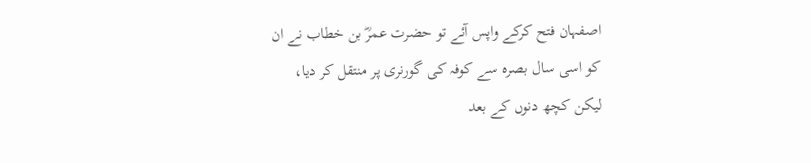اصفہان فتح کرکے واپس آئے تو حضرت عمرؓ بن خطاب نے ان کو اسی سال بصرہ سے کوفہ کی گورنری پر منتقل کر دیا، لیکن کچھ دنوں کے بعد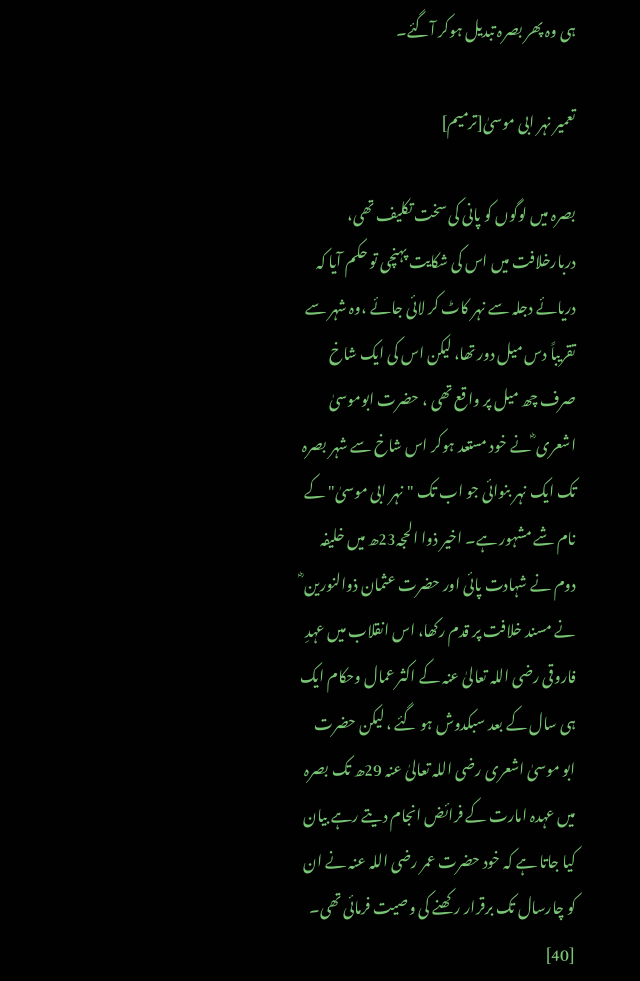ہی وہ پھر بصرہ تبدیل ہوکر آگئے۔

تعمیر نہر ابی موسیٰ[ترمیم]

بصرہ میں لوگوں کو پانی کی سخت تکلیف تھی، دربارخلافت میں اس کی شکایت پہنچی تو حکم آیا کہ دریائے دجلہ سے نہر کاٹ کر لائی جائے ،وہ شہر سے تقریباً دس میل دور تھا، لیکن اس کی ایک شاخ صرف چھ میل پر واقع تھی ، حضرت ابوموسیٰ اشعری ؓ نے خود مستعد ہوکر اس شاخ سے شہر بصرہ تک ایک نہر بنوائی جو اب تک "نہر ابی موسیٰ" کے نام شے مشہور ہے۔ اخیر ذوا الحجہ23ھ میں خلیفہ دوم نے شہادت پائی اور حضرت عثمان ذوالنورین ؓ نے مسند خلافت پر قدم رکھا، اس انقلاب میں عہدِ فاروقی رضی اللہ تعالیٰ عنہ کے اکثر عمال وحکام ایک ہی سال کے بعد سبکدوش ہو گئے ، لیکن حضرت ابو موسیٰ اشعری رضی اللہ تعالیٰ عنہ 29ھ تک بصرہ میں عہدہ امارت کے فرائض انجام دیتے رہے بیان کیا جاتا ہے کہ خود حضرت عمر رضی اللہ عنہ نے ان کو چارسال تک برقرار رکھنے کی وصیت فرمائی تھی۔ [40]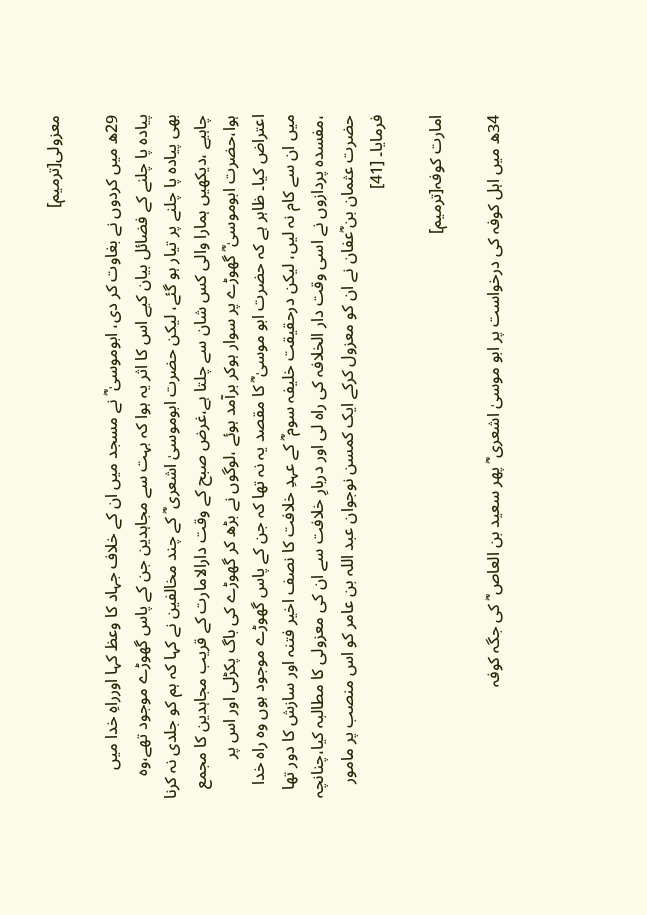معزولی[ترمیم]

29ھ میں کردوں نے بغاوت کر دی، ابوموسیٰ ؓ نے مسجد میں ان کے خلاف جہاد کا وعظ کہا اورراہِ خدا میں پیادہ پا چلنے کے فضائل بیان کیے اس کا اثر یہ ہوا کہ بہت سے مجاہدین جن کے پاس گھوڑے موجود تھے،وہ بھی پیادہ پا چلنے پر تیار ہو گئے، لیکن حضرت ابوموسیٰ اشعری ؓ کے چند مخالفین نے کہا کہ ہم کو جلدی نہ کرنا چاہیے ،دیکھیں ہمارا والی کس شان سے چلتا ہے،غرض صبح کے وقت دارالامارت کے قریب مجاہدین کا مجمع ہوا،حضرت ابوموسیٰ ؓ گھوڑے پر سوار ہوکر برآمد ہوئے ،لوگوں نے بڑھ کر گھوڑے کی باگ پکڑلی اور اس پر اعتراض کیا۔ ظاہر ہے کہ حضرت ابو موسیٰ ؓ کا مقصد یہ نہ تھا کہ جن کے پاس گھوڑے موجود ہوں وہ راہ خدا میں ان سے کام نہ لیں، لیکن درحقیقت خلیفہ سوم ؓ کے عہدِ خلافت کا نصف اخیر فتنہ اور سازش کا دور تھا ،مفسدہ پردازوں نے اسی وقت دار الخلافہ کی راہ لی اور دربارِ خلافت سے ان کی معزولی کا مطالبہ کیا،چنانچہ حضرت عثمان بن ؓعفان نے ان کو معزول کرکے ایک کمسن نوجوان عبد اللہ بن عامر کو اس منصب پر مامور فرمایا۔ [41]

امارت کوفہ[ترمیم]

34ھ میں اہل کوفہ کی درخواست پر ابو موسیٰ اشعری ؓ پھر سعید بن العاص ؓ کی جگہ کوفہ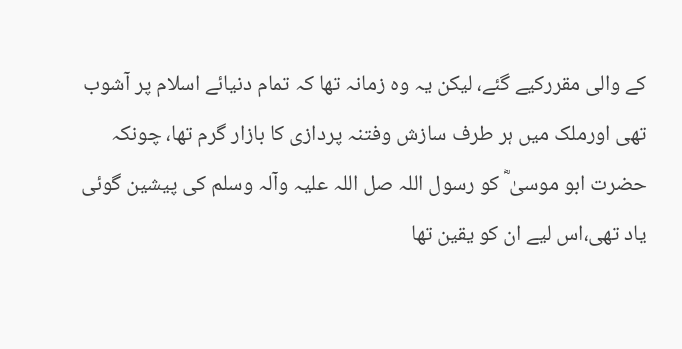کے والی مقررکیے گئے، لیکن یہ وہ زمانہ تھا کہ تمام دنیائے اسلام پر آشوب تھی اورملک میں ہر طرف سازش وفتنہ پردازی کا بازار گرم تھا، چونکہ حضرت ابو موسیٰ ؓ کو رسول اللہ صل اللہ علیہ وآلہ وسلم کی پیشین گوئی یاد تھی،اس لیے ان کو یقین تھا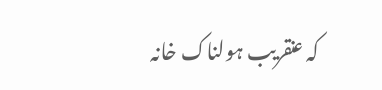کہ عنقریب ہولناک خانہ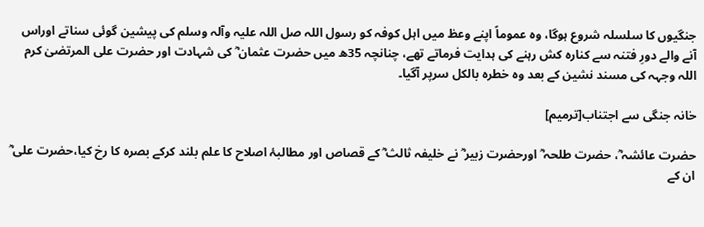جنگیوں کا سلسلہ شروع ہوگا، وہ عموماً اپنے وعظ میں اہل کوفہ کو رسول اللہ صل اللہ علیہ وآلہ وسلم کی پیشین گوئی سناتے اوراس آنے والے دورِ فتنہ سے کنارہ کش رہنے کی ہدایت فرماتے تھے، چنانچہ 35ھ میں حضرت عثمان ؓ کی شہادت اور حضرت علی المرتضیٰ کرم اللہ وجہہ کی مسند نشین کے بعد وہ خطرہ بالکل سرپر آگیا۔

خانہ جنگی سے اجتناب[ترمیم]

حضرت عائشہ ؓ، حضرت طلحہ ؓ اورحضرت زبیر ؓ نے خلیفہ ثالث ؓ کے قصاص اور مطالبۂ اصلاح کا علم بلند کرکے بصرہ کا رخ کیا،حضرت علی ؓ ان کے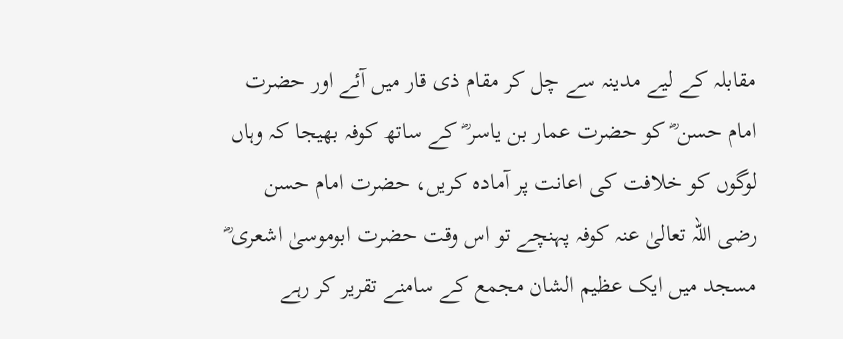مقابلہ کے لیے مدینہ سے چل کر مقام ذی قار میں آئے اور حضرت امام حسن ؓ کو حضرت عمار بن یاسر ؓ کے ساتھ کوفہ بھیجا کہ وہاں لوگوں کو خلافت کی اعانت پر آمادہ کریں، حضرت امام حسن رضی اللہ تعالیٰ عنہ کوفہ پہنچے تو اس وقت حضرت ابوموسیٰ اشعری ؓ مسجد میں ایک عظیم الشان مجمع کے سامنے تقریر کر رہے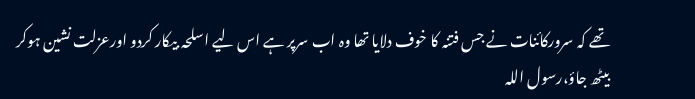تھے کہ سرورکائنات نے جس فتنہ کا خوف دلایا تھا وہ اب سرپر ہے اس لیے اسلحہ بیکار کردو اورعزلت نشین ہوکر بیٹھ جاؤ،رسول اللہ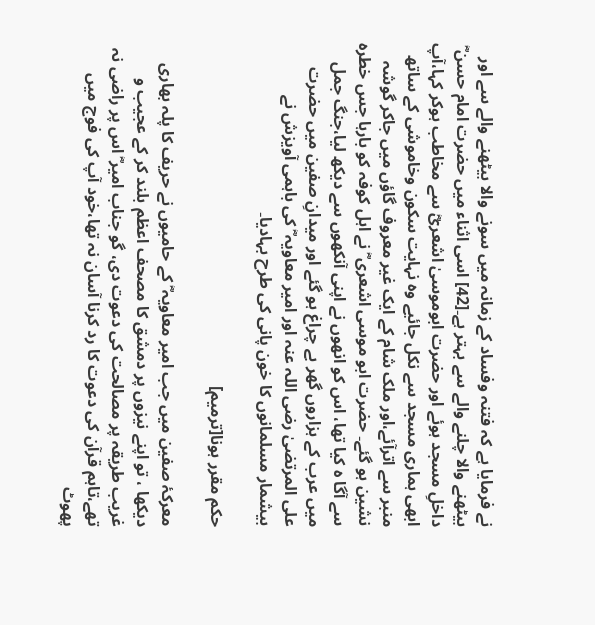نے فرمایا ہے کہ فتنہ وفساد کے زمانہ میں سونے والا بیٹھنے والے سے اور بیٹھنے والا چلنے والے سے بہتر ہے۔[42] اسی اثناء میں حضرت امام حسن ؓ داخلِ مسجد ہوئے اور حضرت ابوموسیٰ اشعریؓ سے مخاطب ہوکر کہا،آپ ابھی ہماری مسجد سے نکل جائیے وہ نہایت سکون وخاموشی کے ساتھ منبر سے اترآئے،اور ملک شام کے ایک غیر معروف گاؤں میں جاکر گوشہ نشین ہو گئے۔ حضرت ابو موسی اشعری ؓ نے اہل کوفہ کو بارہا جس خطرہ سے آگا ہ کیا تھا، اس کو انھوں نے اپنی آنکھوں سے دیکھ لیا،جنگ جمل میں عرب کے ہزاروں گھر بے چراغ ہو گئے اور میدانِ صفین میں حضرت علی المرتضیٰ رضی اللہ عنہ اور امیر معاویہ ؓ کی باہمی آویزش نے بیشمار مسلمانوں کا خون پانی کی طرح بہادیا۔

حکم مقرر ہونا[ترمیم]

معرکۂ صفین میں جب امیر معاویہ ؓ کے حامیوں نے حریف کا پلہ بھاری دیکھا ، تو اپنے نیزوں پر دمشق کا مصحف اعظم بلند کر کے عجیب و غریب طریقہ پر مصالحت کی دعوت دی، گو جناب امیر ؓ اس پر راضی نہ تھے،تاہم قرآن کی دعوت کا رد کرنا آسان نہ تھا،خود آپ کی فوج میں پھوٹ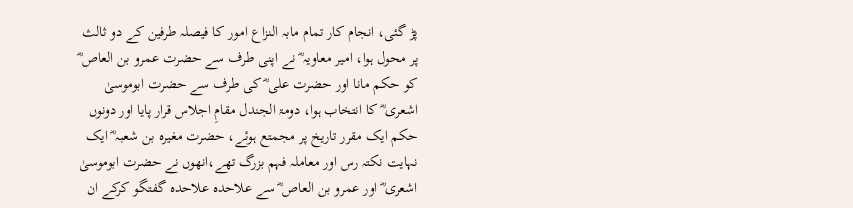پڑ گئی، انجام کار تمام مابہ النزاع امور کا فیصلہ طرفین کے دو ثالث پر محول ہوا، امیر معاویہ ؓ نے اپنی طرف سے حضرت عمرو بن العاص ؓ کو حکم مانا اور حضرت علی ؓ کی طرف سے حضرت ابوموسیٰ اشعری ؓ کا انتخاب ہوا، دومۃ الجندل مقامِ اجلاس قرار پایا اور دونوں حکم ایک مقرر تاریخ پر مجمتع ہوئے، حضرت مغیرہ بن شعبہ ؓ ایک نہایت نکتہ رس اور معاملہ فہم بزرگ تھے،انھوں نے حضرت ابوموسیٰ اشعری ؓ اور عمرو بن العاص ؓ سے علاحدہ علاحدہ گفتگو کرکے ان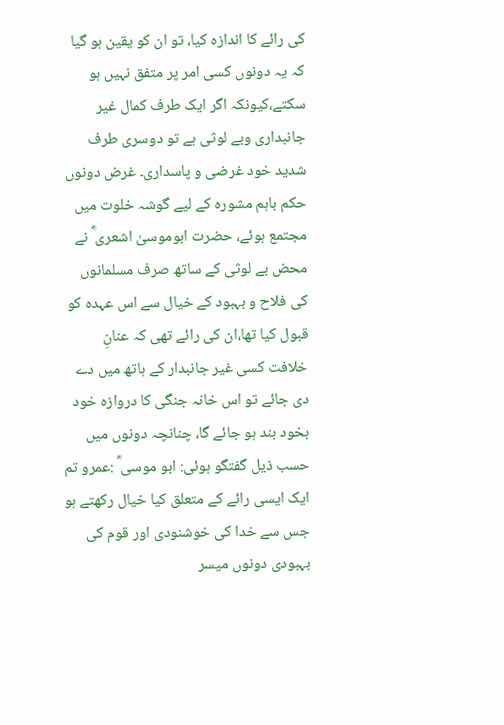کی رائے کا اندازہ کیا، تو ان کو یقین ہو گیا کہ یہ دونوں کسی امر پر متفق نہیں ہو سکتے،کیونکہ اگر ایک طرف کمال غیر جانبداری وبے لوثی ہے تو دوسری طرف شدید خود غرضی و پاسداری۔ غرض دونوں حکم باہم مشورہ کے لیے گوشہ خلوت میں مجتمع ہوئے، حضرت ابوموسیٰ اشعری ؓ نے محض بے لوثی کے ساتھ صرف مسلمانوں کی فلاح و بہبود کے خیال سے اس عہدہ کو قبول کیا تھا،ان کی رائے تھی کہ عنانِ خلافت کسی غیر جانبدار کے ہاتھ میں دے دی جائے تو اس خانہ جنگی کا دروازہ خود بخود بند ہو جائے گا، چنانچہ دونوں میں حسب ذیل گفتگو ہوئی: ابو موسی ؓ :عمرو تم ایک ایسی رائے کے متعلق کیا خیال رکھتے ہو جس سے خدا کی خوشنودی اور قوم کی بہبودی دونوں میسر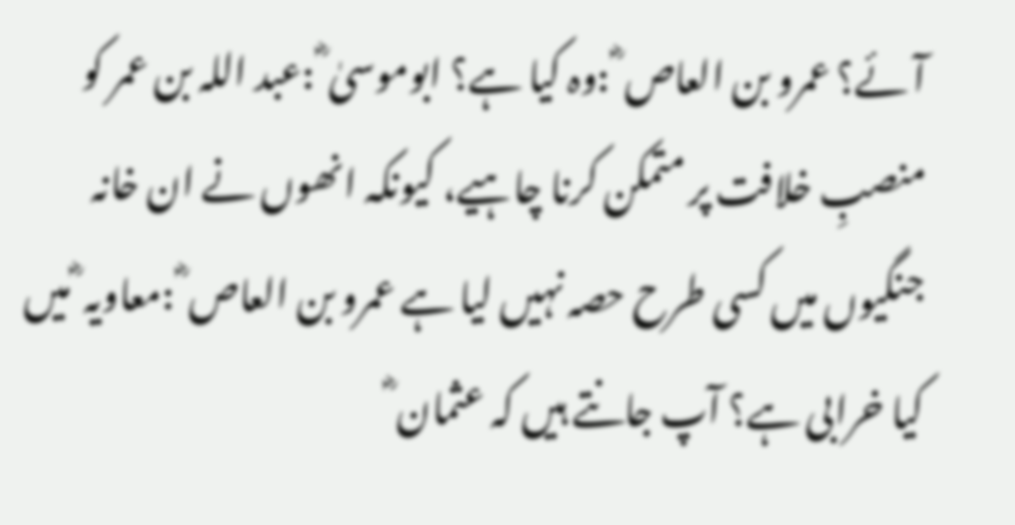آئے؟ عمرو بن العاص ؓ :وہ کیا ہے؟ ابوموسیٰ ؓ :عبد اللہ بن عمر کو منصبِ خلافت پر متمکن کرنا چاہیے، کیونکہ انھوں نے ان خانہ جنگیوں میں کسی طرح حصہ نہیں لیا ہے عمرو بن العاص ؓ :معاویہ ؓ میں کیا خرابی ہے؟ آپ جانتے ہیں کہ عثمان ؓ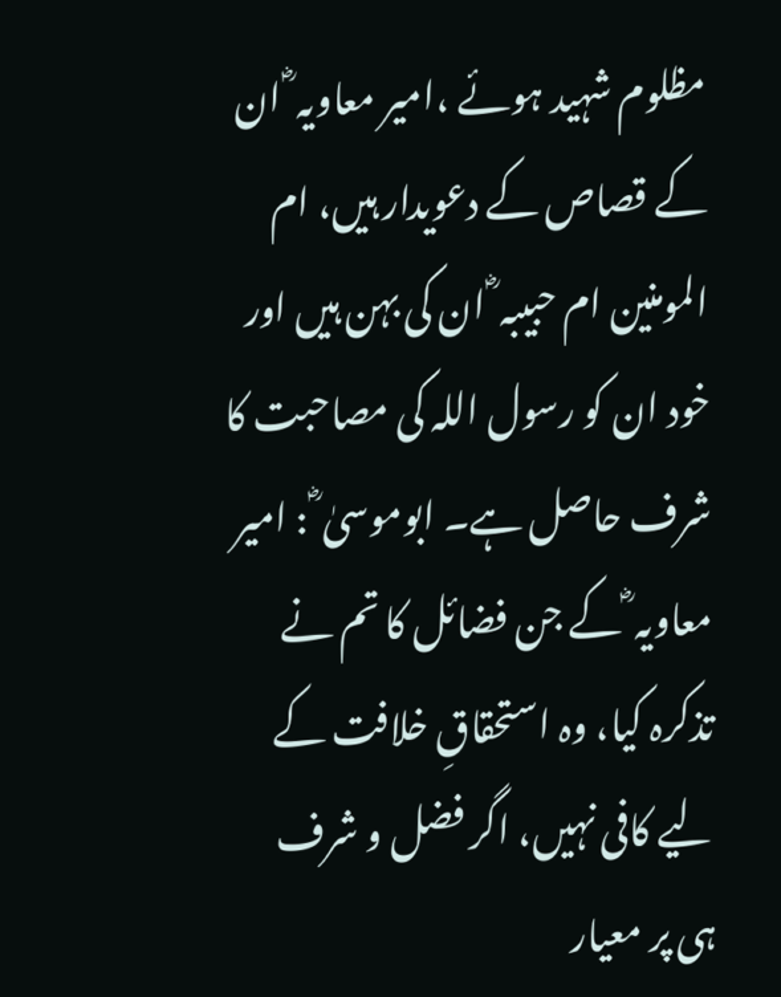مظلوم شہید ہوئے ،امیر معاویہ ؓ ان کے قصاص کے دعویدار ہیں، ام المومنین ام حبیبہ ؓ ان کی بہن ہیں اور خود ان کو رسول اللہ کی مصاحبت کا شرف حاصل ہے۔ ابوموسیٰ ؓ : امیر معاویہ ؓ کے جن فضائل کا تم نے تذکرہ کیا، وہ استحقاقِ خلافت کے لیے کافی نہیں، اگر فضل و شرف ہی پر معیار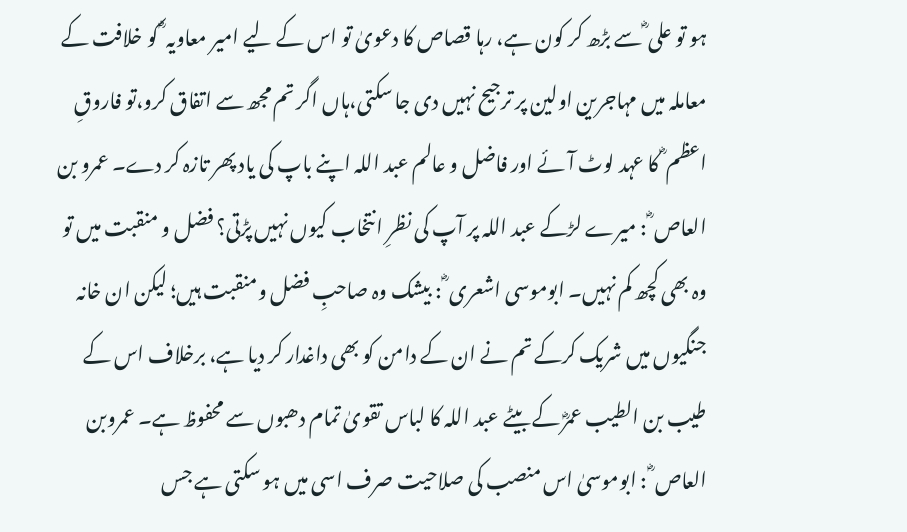ہو تو علی ؓ سے بڑھ کر کون ہے، رہا قصاص کا دعویٰ تو اس کے لیے امیر معاویہ ؓ کو خلافت کے معاملہ میں مہاجرین اولین پر ترجیح نہیں دی جا سکتی،ہاں اگر تم مجھ سے اتفاق کرو،تو فاروقِ اعظم ؓ کا عہد لوٹ آئے اور فاضل و عالم عبد اللہ اپنے باپ کی یاد پھر تازہ کر دے۔ عمرو بن العاص ؓ : میرے لڑکے عبد اللہ پر آپ کی نظرِ انتخاب کیوں نہیں پڑتی؟ فضل و منقبت میں تو وہ بھی کچھ کم نہیں۔ ابوموسی اشعری ؓ : بیشک وہ صاحبِ فضل ومنقبت ہیں؛ لیکن ان خانہ جنگیوں میں شریک کرکے تم نے ان کے دامن کو بھی داغدار کر دیا ہے، برخلاف اس کے طیب بن الطیب عمرؓ کے بیٹے عبد اللہ کا لباس تقویٰ تمام دھبوں سے محفوظ ہے۔ عمروبن العاص ؓ : ابوموسیٰ اس منصب کی صلاحیت صرف اسی میں ہو سکتی ہے جس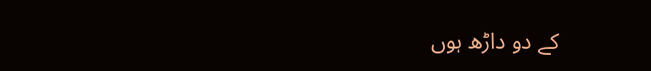کے دو داڑھ ہوں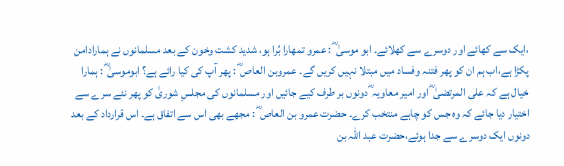،ایک سے کھائے اور دوسرے سے کھلائے۔ ابو موسیٰ ؓ : عمرو تمھارا بُرا ہو، شدید کشت وخون کے بعد مسلمانوں نے ہمارادامن پکڑا ہے،اب ہم ان کو پھر فتنہ وفساد میں مبتلا نہیں کریں گے۔ عمروبن العاص ؓ : پھر آپ کی کیا رائے ہے؟ ابوموسیٰ ؓ : ہمارا خیال ہے کہ علی المرتضیٰ ؓ اور امیر معاویہ ؓ دونوں بر طرف کیے جائیں اور مسلمانوں کی مجلسِ شوریٰ کو پھر نئے سرے سے اختیار دیا جائے کہ وہ جس کو چاہے منتخب کرے۔ حضرت عمرو بن العاص ؓ : مجھے بھی اس سے اتفاق ہے۔ اس قرارداد کے بعد دونوں ایک دوسرے سے جدا ہوئے،حضرت عبد اللہ بن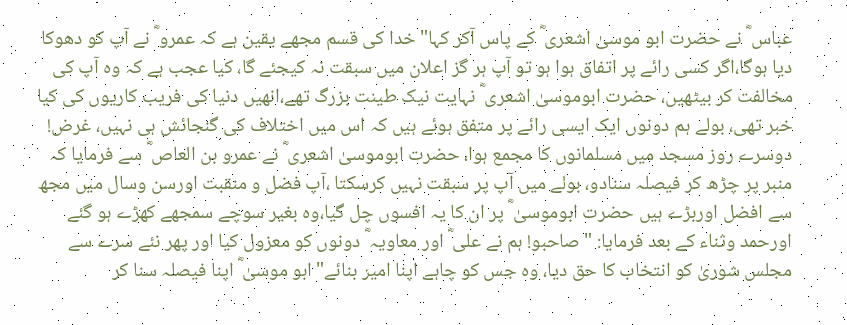عباس ؓ نے حضرت ابو موسیٰ اشعری ؓ کے پاس آکر کہا"خدا کی قسم مجھے یقین ہے کہ عمرو ؓ نے آپ کو دھوکا دیا ہوگا،اگر کسی رائے پر اتفاق ہوا ہو تو آپ ہر گز اعلان میں سبقت نہ کیجئے گا، کیا عجب ہے کہ وہ آپ کی مخالفت کر بیٹھیں، حضرت ابوموسیٰ اشعری ؓ نہایت نیک طینت بزرگ تھے،انھیں دنیا کی فریب کاریوں کی کیا خبر تھی، بولے ہم دونوں ایک ایسی رائے پر متفق ہوئے ہیں کہ اس میں اختلاف کی گنجائش ہی نہیں، غرض! دوسرے روز مسجد میں مسلمانوں کا مجمع ہوا، حضرت ابوموسیٰ اشعری ؓ نے عمرو بن العاص ؓ سے فرمایا کہ منبر پر چڑھ کر فیصلہ سنادو، بولے میں آپ پر سبقت نہیں کرسکتا ،آپ فضل و منقبت اورسن وسال میں مجھ سے افضل اوربڑے ہیں حضرت ابوموسیٰ ؓ پر ان کا یہ افسوں چل گیا،وہ بغیر سوچے سمجھے کھڑے ہو گئے اورحمد وثناء کے بعد فرمایا: "صاحبو! ہم نے علی ؓ اور معاویہ ؓ دونوں کو معزول کیا اور پھر نئے سرے سے مجلس شوریٰ کو انتخاب کا حق دیا، وہ جس کو چاہے اپنا امیر بنائے" ابو موسیٰ ؓ اپنا فیصلہ سنا کر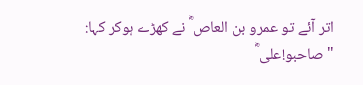اتر آئے تو عمرو بن العاص ؓ نے کھڑے ہوکر کہا: "صاحبو!علی ؓ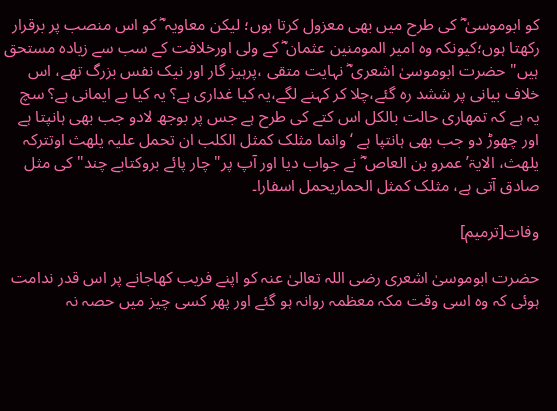کو ابوموسیٰ ؓ کی طرح میں بھی معزول کرتا ہوں؛ لیکن معاویہ ؓ کو اس منصب پر برقرار رکھتا ہوں؛کیونکہ وہ امیر المومنین عثمان ؓ کے ولی اورخلافت کے سب سے زیادہ مستحق ہیں" حضرت ابوموسیٰ اشعری ؓ نہایت متقی ،پرہیز گار اور نیک نفس بزرگ تھے، اس خلاف بیانی پر ششد رہ گئے،چلا کر کہنے لگے،یہ کیا غداری ہے؟ یہ کیا بے ایمانی ہے؟ سچ یہ ہے کہ تمھاری حالت بالکل اس کتے کی طرح ہے جس پر بوجھ لادو جب بھی ہانپتا ہے اور چھوڑ دو جب بھی ہانتپا ہے ‘ وانما مثلک کمثل الکلب ان تحمل علیہ یلھث اوتترکہ یلھث، الایۃ’ عمرو بن العاص ؓ نے جواب دیا اور آپ پر" چار پائے بروکتابے چند" کی مثل صادق آتی ہے، مثلک کمثل الحماریحمل اسفارا۔

وفات[ترمیم]

حضرت ابوموسیٰ اشعری رضی اللہ تعالیٰ عنہ کو اپنے فریب کھاجانے پر اس قدر ندامت ہوئی کہ وہ اسی وقت مکہ معظمہ روانہ ہو گئے اور پھر کسی چیز میں حصہ نہ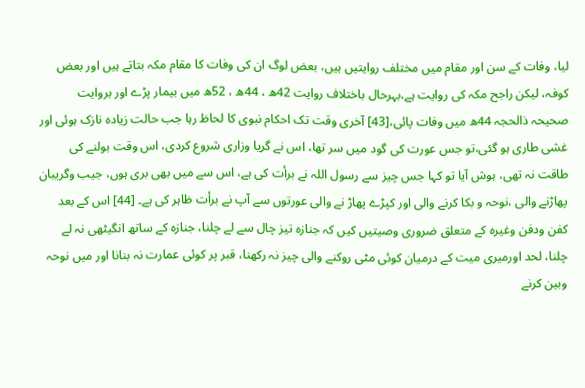لیا، وفات کے سن اور مقام میں مختلف روایتیں ہیں، بعض لوگ ان کی وفات کا مقام مکہ بتاتے ہیں اور بعض کوفہ، لیکن راجح مکہ کی روایت ہے،بہرحال باختلاف روایت 42ھ ، 44ھ ، 52ھ میں بیمار پڑے اور بروایت صحیحہ ذالحجہ 44ھ میں وفات پائی،[43] آخری وقت تک احکام نبوی کا لحاظ رہا جب حالت زیادہ نازک ہوئی اور غشی طاری ہو گئی،تو جس عورت کی گود میں سر تھا، اس نے گریا وزاری شروع کردی، اس وقت بولنے کی طاقت نہ تھی، ہوش آیا تو کہا جس چیز سے رسول اللہ نے برأت کی ہے، اس سے میں بھی بری ہوں، جیب وگریبان پھاڑنے والی ،نوحہ و بکا کرنے والی اور کپڑے پھاڑ نے والی عورتوں سے آپ نے برأت ظاہر کی ہے۔ [44] اس کے بعد کفن ودفن وغیرہ کے متعلق ضروری وصیتیں کیں کہ جنازہ تیز چال سے لے چلنا، جنازہ کے ساتھ انگیٹھی نہ لے چلنا، لحد اورمیری میت کے درمیان کوئی مٹی روکنے والی چیز نہ رکھنا، قبر پر کوئی عمارت نہ بنانا اور میں نوحہ وبین کرنے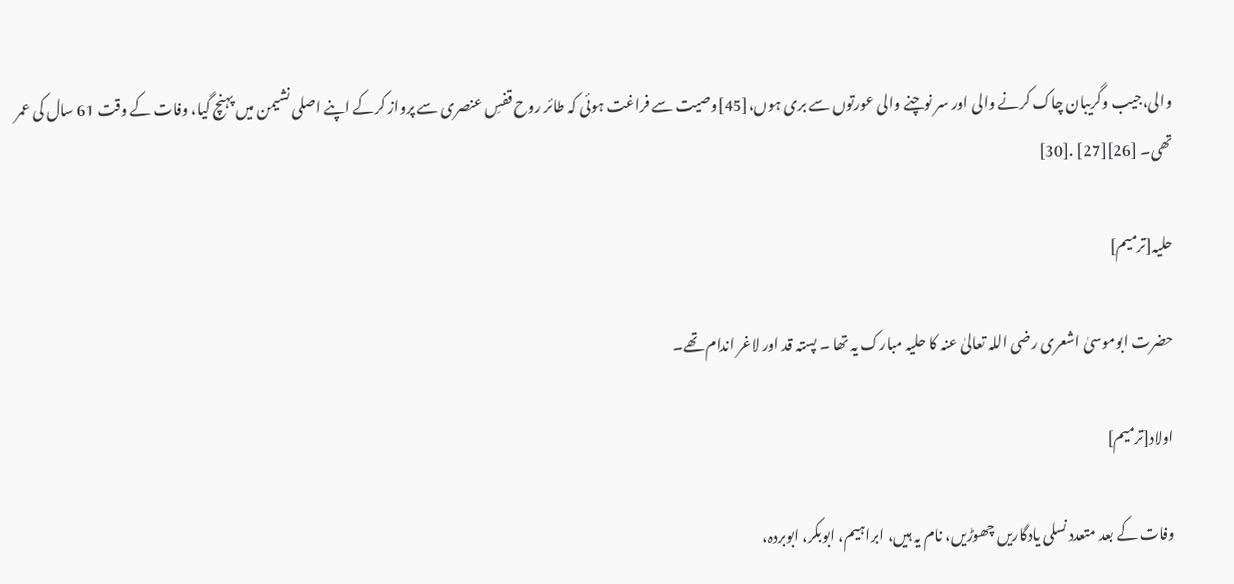والی،جیب وگریبان چاک کرنے والی اور سر نوچنے والی عورتوں سے بری ہوں،[45]وصیت سے فراغت ہوئی کہ طائر روح قفسِ عنصری سے پرواز کرکے اپنے اصلی نشیمن میں پہنچ گیا، وفات کے وقت 61 سال کی عمر تھی۔ [26][27] .[30]

حلیہ[ترمیم]

حضرت ابوموسیٰ اشعری رضی اللہ تعالیٰ عنہ کا حلیہ مبارک یہ تھا ۔ پستہ قد اور لاغر اندام تھے۔

اولاد[ترمیم]

وفات کے بعد متعدد نسلی یادگاریں چھوڑیں، نام یہ ہیں، ابراہیم، ابوبکر، ابوبردہ،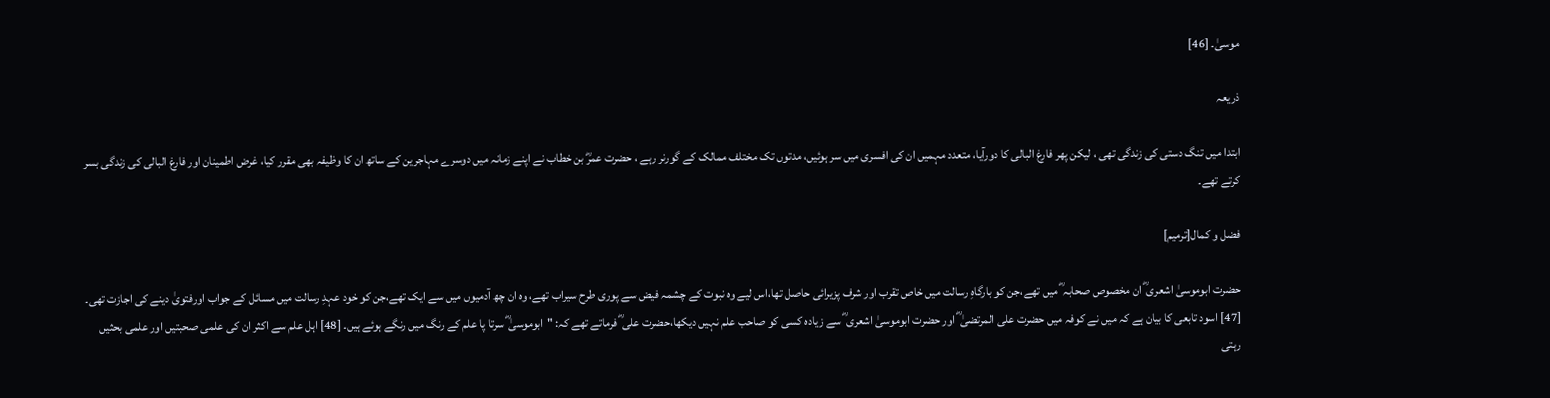موسیٰ۔ [46]

ذریعہ

ابتدا میں تنگ دستی کی زندگی تھی ، لیکن پھر فارغ البالی کا دورآیا، متعدد مہمیں ان کی افسری میں سر ہوئیں، مدتوں تک مختلف ممالک کے گورنر رہے ، حضرت عمرؓ بن خطاب نے اپنے زمانہ میں دوسرے مہاجرین کے ساتھ ان کا وظیفہ بھی مقرر کیا، غرض اطمینان اور فارغ البالی کی زندگی بسر کرتے تھے۔

فضل و کمال[ترمیم]

حضرت ابوموسیٰ اشعری ؓ ان مخصوص صحابہ ؓ میں تھے،جن کو بارگاہِ رسالت میں خاص تقرب اور شرف پزیرائی حاصل تھا،اس لیے وہ نبوت کے چشمہ فیض سے پوری طرح سیراب تھے، وہ ان چھ آدمیوں میں سے ایک تھے،جن کو خود عہدِ رسالت میں مسائل کے جواب اورفتویٰ دینے کی اجازت تھی۔ [47] اسود تابعی کا بیان ہے کہ میں نے کوفہ میں حضرت علی المرتضیٰ ؓ اور حضرت ابوموسیٰ اشعری ؓ سے زیادہ کسی کو صاحب علم نہیں دیکھا،حضرت علی ؓ فرماتے تھے کہ: "ابوموسیٰ ؓ سرتا پا علم کے رنگ میں رنگے ہوئے ہیں۔ [48] اہل علم سے اکثر ان کی علمی صحبتیں اور علمی بحثیں رہتی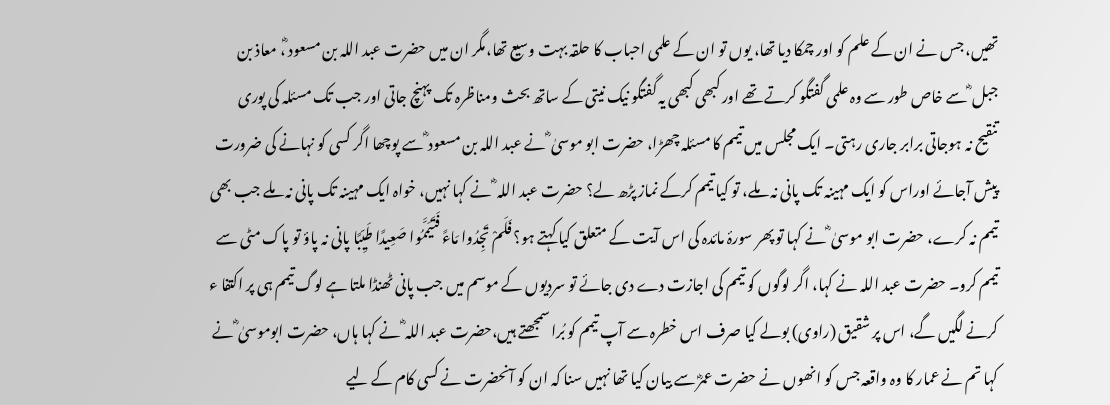تھیں، جس نے ان کے علم کو اور چمکا دیا تھا، یوں تو ان کے علمی احباب کا حلقہ بہت وسیع تھا،مگر ان میں حضرت عبد اللہ بن مسعود ؓ، معاذ بن جبل ؓ سے خاص طور سے وہ علمی گفتگو کرتے تھے اور کبھی کبھی یہ گفتگو نیک نیتی کے ساتھ بحث ومناظرہ تک پہنچ جاتی اور جب تک مسئلہ کی پوری تنقیح نہ ہوجاتی برابر جاری رہتی۔ ایک مجلس میں تیمم کا مسئلہ چھڑا، حضرت ابو موسیٰ ؓ نے عبد اللہ بن مسعود ؓ سے پوچھا اگر کسی کو نہانے کی ضرورت پیش آجائے اوراس کو ایک مہینہ تک پانی نہ ملے، تو کیا تیمم کرکے نماز پڑھ لے؟ حضرت عبد اللہ ؓ نے کہا نہیں، خواہ ایک مہینہ تک پانی نہ ملے جب بھی تیمم نہ کرے، حضرت ابو موسیٰ ؓ نے کہا تو پھر سورۂ مائدہ کی اس آیت کے متعلق کیا کہتے ہو؟ فَلَمْ تَجِدُوا مَاءً فَتَيَمَّمُوا صَعِيدًا طَيِّبًا پانی نہ پاؤ تو پاک مٹی سے تیمم کرو۔ حضرت عبد اللہ نے کہا، اگر لوگوں کو تیمم کی اجازت دے دی جائے تو سردیوں کے موسم میں جب پانی ٹھنڈا ملتا ہے لوگ تیمم ہی پر اکتفا ء کرنے لگیں گے، اس پر شقیق (راوی) بولے کیا صرف اس خطرہ سے آپ تیمم کو بُرا سمجھتے ہیں،حضرت عبد اللہ ؓ نے کہا ہاں، حضرت ابوموسیٰ ؓ نے کہا تم نے عمار کا وہ واقعہ جس کو انھوں نے حضرت عمرؓ سے بیان کیا تھا نہیں سنا کہ ان کو آنحضرت نے کسی کام کے لیے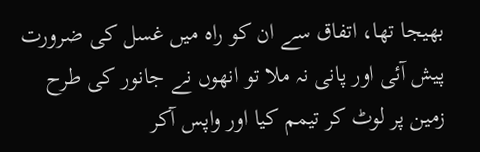بھیجا تھا، اتفاق سے ان کو راہ میں غسل کی ضرورت پیش آئی اور پانی نہ ملا تو انھوں نے جانور کی طرح زمین پر لوٹ کر تیمم کیا اور واپس آکر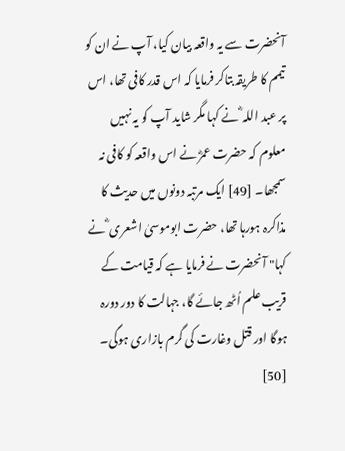آنحضرت سے یہ واقعہ بیان کیا، آپ نے ان کو تیمم کا طریقہ بتاکر فرمایا کہ اس قدر کافی تھا، اس پر عبد اللہ ؓ نے کہا مگر شاید آپ کو یہ نہیں معلوم کہ حضرت عمرؓ نے اس واقعہ کو کافی نہ سمجھا۔ [49] ایک مرتبہ دونوں میں حدیث کا مذاکرہ ہورہا تھا، حضرت ابوموسیٰ اشعری ؓ نے کہا" آنحضرت نے فرمایا ہے کہ قیامت کے قریب علم اُٹھ جائے گا، جہالت کا دور دورہ ہوگا اور قتل وغارت کی گرم بازاری ہوگی۔ [50]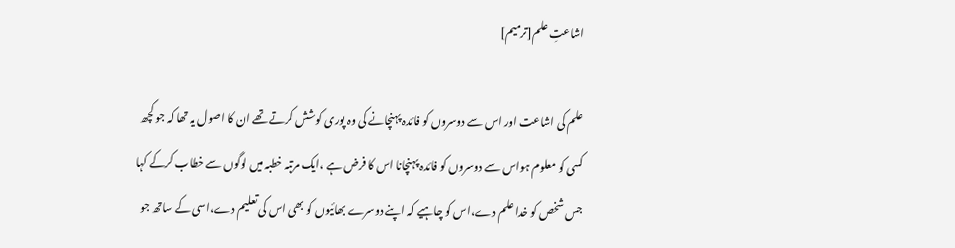اشاعتِ علم[ترمیم]

علم کی اشاعت اور اس سے دوسروں کو فائدہ پہنچانے کی وہ پوری کوشش کرتے تھے ان کا اصول یہ تھا کہ جو کچھ کسی کو معلوم ہواس سے دوسروں کو فائدہ پہنچانا اس کا فرض ہے ،ایک مرتبہ خطبہ میں لوگوں سے خطاب کرکے کہا جس شخص کو خدا علم دے،اس کو چاہیے کہ اپنے دوسرے بھائیوں کو بھی اس کی تعلیم دے،اسی کے ساتھ جو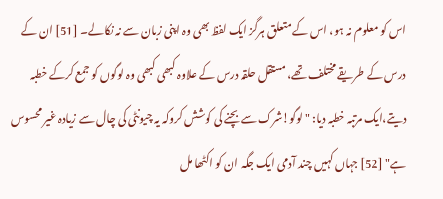اس کو معلوم نہ ہو، اس کے متعلق ہرگز ایک لفظ بھی وہ اپنی زبان سے نہ نکالے۔ [51] ان کے درس کے طریقے مختلف تھے، مستقل حلقہ درس کے علاوہ کبھی کبھی وہ لوگوں کو جمع کرکے خطبہ دیتے،ایک مرتبہ خطبہ دیا: "لوگو!شرک سے بچنے کی کوشش کروکہ یہ چیونٹی کی چال سے زیادہ غیر محسوس ہے" [52] جہاں کہیں چند آدمی ایک جگہ ان کو اکٹھا مل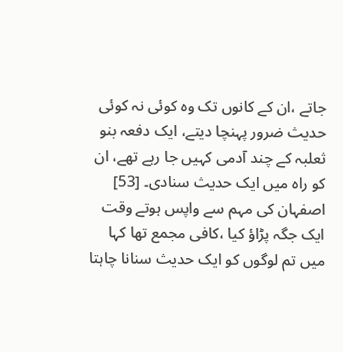جاتے ،ان کے کانوں تک وہ کوئی نہ کوئی حدیث ضرور پہنچا دیتے، ایک دفعہ بنو ثعلبہ کے چند آدمی کہیں جا رہے تھے، ان کو راہ میں ایک حدیث سنادی۔ [53] اصفہان کی مہم سے واپس ہوتے وقت ایک جگہ پڑاؤ کیا ،کافی مجمع تھا کہا میں تم لوگوں کو ایک حدیث سنانا چاہتا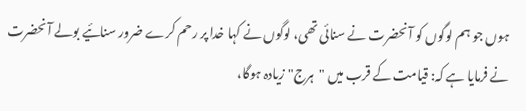ہوں جو ہم لوگوں کو آنحضرت نے سنائی تھی، لوگوں نے کہا خدا پر رحم کرے ضرور سنائیے بولے آنحضرت نے فرمایا ہے کہ: قیامت کے قرب میں "ہرج" زیادہ ہوگا،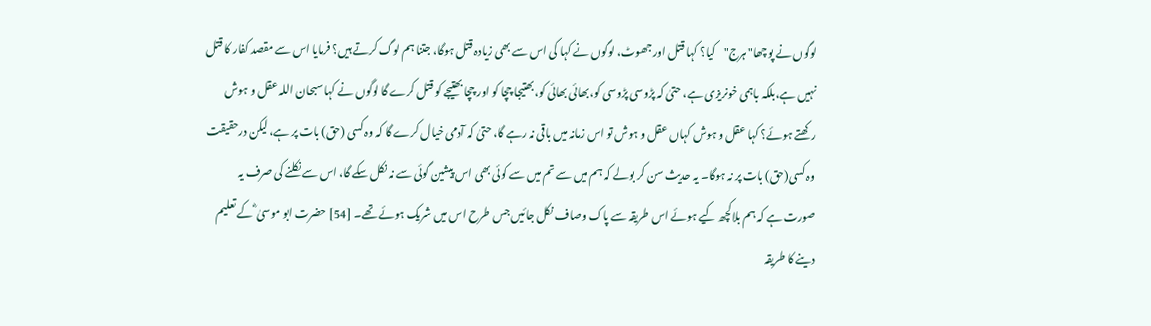لوگوں نے پوچھا" ہرج"کیا؟ کہا قتل اور جھوٹ، لوگوں نے کہا کی اس سے بھی زیادہ قتل ہوگا، جتنا ہم لوگ کرتے ہیں؟ فرمایا اس سے مقصد کفار کا قتل نہیں ہے،بلکہ باہمی خونریزی ہے، حتیٰ کہ پڑوسی پڑوسی کو،بھائی بھائی کو،بھتیجا چچا کو اور چچا بھتیجے کو قتل کرے گا لوگوں نے کہا سبحان اللہ عقل و ہوش رکھتے ہوئے؟ کہا عقل و ہوش کہاں عقل و ہوش تو اس زمانہ میں باقی نہ رہے گا، حتیٰ کہ آدمی خیال کرے گا کہ وہ کسی (حق) بات پر ہے، لیکن درحقیقت وہ کسی(حق) بات پر نہ ہوگا۔ یہ حدیث سن کر بولے کہ ہم میں سے تم میں سے کوئی بھی اس پیشین گوئی سے نہ نکل سکے گا، اس سے نکلنے کی صرف یہ صورت ہے کہ ہم بلاکچھ کیے ہوئے اس طریقہ سے پاک وصاف نکل جائیں جس طرح اس میں شریک ہوئے تھے۔ [54] حضرت ابو موسیٰ ؓ کے تعلیم دینے کا طریقہ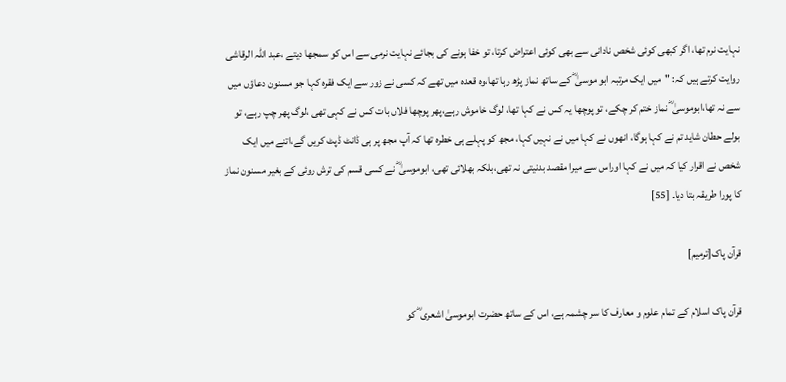نہایت نرم تھا، اگر کبھی کوئی شخص نادانی سے بھی کوئی اعتراض کرتا، تو خفا ہونے کی بجائے نہایت نرمی سے اس کو سمجھا دیتے ،عبد اللہ الرقاشی روایت کرتے ہیں کہ: "میں ایک مرتبہ ابو موسیٰ ؓ کے ساتھ نماز پڑھ رہا تھا،وہ قعدہ میں تھے کہ کسی نے زور سے ایک فقرہ کہا جو مسنون دعاؤں میں سے نہ تھا،ابوموسیٰ ؓ نماز ختم کر چکے، تو پوچھا یہ کس نے کہا تھا، لوگ خاموش رہے،پھر پوچھا فلاں بات کس نے کہی تھی ،لوگ پھر چپ رہے، تو بولے حطان شاید تم نے کہا ہوگا، انھوں نے کہا میں نے نہیں کہا، مجھ کو پہلے ہی خطرہ تھا کہ آپ مجھ پر ہی ڈانٹ ڈپٹ کریں گے،اتنے میں ایک شخص نے اقرار کیا کہ میں نے کہا اوراس سے میرا مقصد بدنیتی نہ تھی،بلکہ بھلائی تھی، ابوموسیٰ ؓ نے کسی قسم کی ترش روئی کے بغیر مسنون نماز کا پورا طریقہ بتا دیا۔ [55]

قرآن پاک[ترمیم]

قرآن پاک اسلام کے تمام علوم و معارف کا سر چشمہ ہے، اس کے ساتھ حضرت ابوموسیٰ اشعری ؓ کو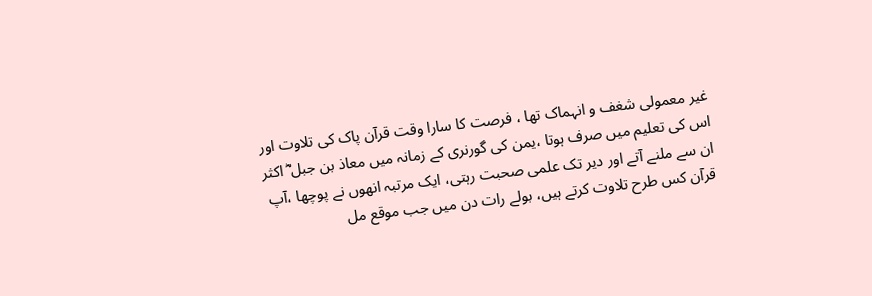غیر معمولی شغف و انہماک تھا ، فرصت کا سارا وقت قرآن پاک کی تلاوت اور اس کی تعلیم میں صرف ہوتا ،یمن کی گورنری کے زمانہ میں معاذ بن جبل ؓ اکثر ان سے ملنے آتے اور دیر تک علمی صحبت رہتی، ایک مرتبہ انھوں نے پوچھا ،آپ قرآن کس طرح تلاوت کرتے ہیں، بولے رات دن میں جب موقع مل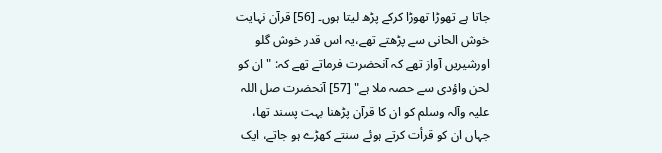جاتا ہے تھوڑا تھوڑا کرکے پڑھ لیتا ہوں۔ [56] قرآن نہایت خوش الحانی سے پڑھتے تھے،یہ اس قدر خوش گلو اورشیریں آواز تھے کہ آنحضرت فرماتے تھے کہ: "ان کو لحن واؤدی سے حصہ ملا ہے" [57] آنحضرت صل اللہ علیہ وآلہ وسلم کو ان کا قرآن پڑھنا بہت پسند تھا، جہاں ان کو قرأت کرتے ہوئے سنتے کھڑے ہو جاتے، ایک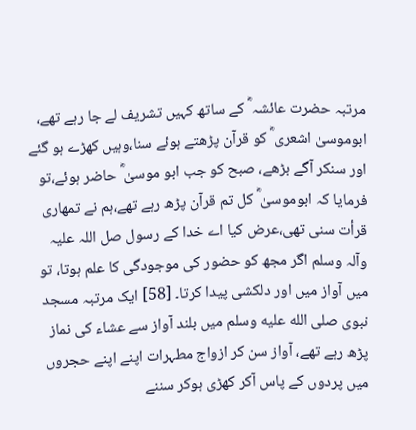مرتبہ حضرت عائشہ ؓ کے ساتھ کہیں تشریف لے جا رہے تھے، ابوموسیٰ اشعری ؓ کو قرآن پڑھتے ہوئے سنا،وہیں کھڑے ہو گئے اور سنکر آگے بڑھے، صبح کو جب ابو موسیٰ ؓ حاضر ہوئے،تو فرمایا کہ ابوموسیٰ ؓ کل تم قرآن پڑھ رہے تھے،ہم نے تمھاری قرأت سنی تھی،عرض کیا اے خدا کے رسول صل اللہ علیہ وآلہ وسلم اگر مجھ کو حضور کی موجودگی کا علم ہوتا، تو میں آواز میں اور دلکشی پیدا کرتا۔ [58] ایک مرتبہ مسجد نبوی صلى الله عليه وسلم میں بلند آواز سے عشاء کی نماز پڑھ رہے تھے، آواز سن کر ازواج مطہرات اپنے اپنے حجروں میں پردوں کے پاس آکر کھڑی ہوکر سننے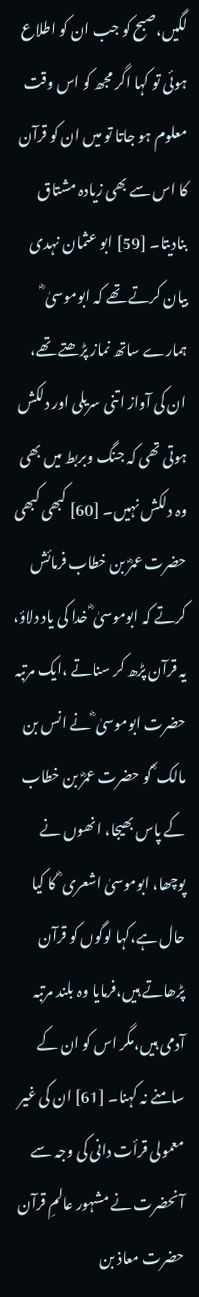لگیں،صبح کو جب ان کو اطلاع ہوئی تو کہا اگر مجھ کو اس وقت معلوم ہو جاتا تو میں ان کو قرآن کا اس سے بھی زیادہ مشتاق بنادیتا۔ [59] ابو عثمان نہدی بیان کرتے تھے کہ ابوموسیٰ ؓ ہمارے ساتھ نماز پڑھتے تھے، ان کی آواز اتنی سریلی اور دلکش ہوتی تھی کہ جنگ وبربط میں بھی وہ دلکش نہیں۔ [60] کبھی کبھی حضرت عمرؓ بن خطاب فرمائش کرتے کہ ابوموسیٰ ؓ خدا کی یاد دلاؤ، یہ قرآن پڑھ کر سناتے ،ایک مرتبہ حضرت ابوموسیٰ ؓ نے انس بن مالک ؓ کو حضرت عمرؓ بن خطاب کے پاس بھیجا، انھوں نے پوچھا، ابوموسیٰ اشعری ؓ کا کیا حال ہے،کہا لوگوں کو قرآن پڑھاتے ہیں،فرمایا وہ بلند مرتبہ آدمی ہیں،مگر اس کو ان کے سامنے نہ کہنا۔ [61] ان کی غیر معمولی قرأت دانی کی وجہ سے آنحضرت نے مشہور عالمِ قرآن حضرت معاذ بن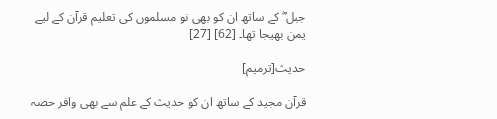جبل ؓ کے ساتھ ان کو بھی نو مسلموں کی تعلیم قرآن کے لیے یمن بھیجا تھا۔ [62] [27]

حدیث[ترمیم]

قرآن مجید کے ساتھ ان کو حدیث کے علم سے بھی وافر حصہ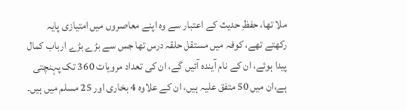ملا تھا، حفظِ حدیث کے اعتبار سے وہ اپنے معاصروں میں امتیازی پایہ رکھتے تھے، کوفہ میں مستقل حلقہ درس تھا جس سے بڑے بڑے ارباب کمال پیدا ہوئے، ان کے نام آیندہ آئیں گے، ان کی تعداد مرویات 360 تک پہنچتی ہے،ان میں 50 متفق علیہ ہیں، ان کے علاوہ 4 بخاری اور 25 مسلم میں ہیں۔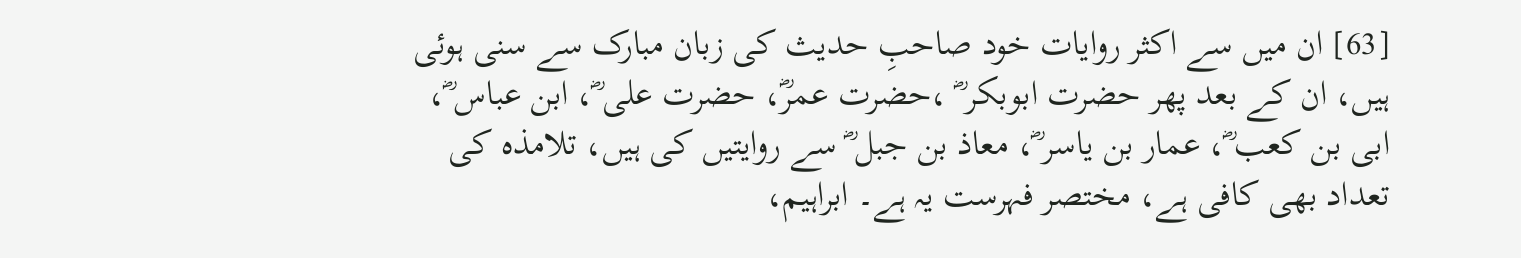[63] ان میں سے اکثر روایات خود صاحبِ حدیث کی زبان مبارک سے سنی ہوئی ہیں، ان کے بعد پھر حضرت ابوبکر ؓ ،حضرت عمرؓ، حضرت علی ؓ، ابن عباس ؓ، ابی بن کعب ؓ، عمار بن یاسر ؓ، معاذ بن جبل ؓ سے روایتیں کی ہیں، تلامذہ کی تعداد بھی کافی ہے، مختصر فہرست یہ ہے۔ ابراہیم،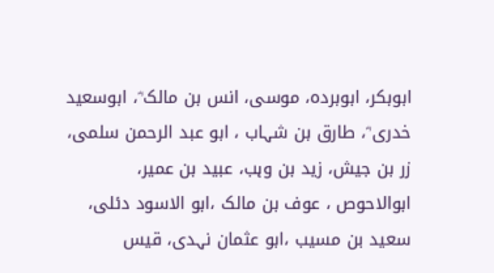ابوبکر، ابوبردہ، موسی، انس بن مالک ؓ، ابوسعید خدری ؓ، طارق بن شہاب ، ابو عبد الرحمن سلمی، زر بن جیش، زید بن وہب، عبید بن عمیر، ابوالاحوص ، عوف بن مالک ،ابو الاسود دئلی، سعید بن مسیب ،ابو عثمان نہدی، قیس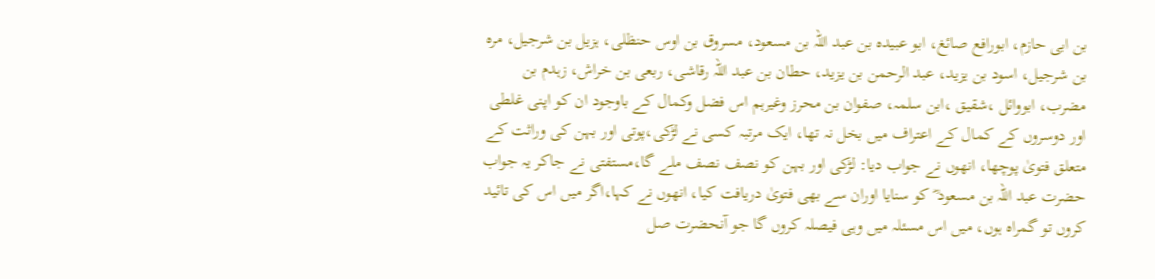بن ابی حازم، ابورافع صائغ، ابو عبیدہ بن عبد اللہ بن مسعود، مسروق بن اوس حنظلی، ہزیل بن شرجیل، مرہ بن شرجیل، اسود بن یزید، عبد الرحمن بن یزید، حطان بن عبد اللہ رقاشی، ربعی بن خراش، زہدم بن مضرب، ابووائل ،شقیق ،ابن سلمہ، صفوان بن محرز وغیرہم اس فضل وکمال کے باوجود ان کو اپنی غلطی اور دوسروں کے کمال کے اعتراف میں بخل نہ تھا، ایک مرتبہ کسی نے لڑکی،پوتی اور بہن کی وراثت کے متعلق فتویٰ پوچھا، انھوں نے جواب دیا: لڑکی اور بہن کو نصف نصف ملے گا،مستفتی نے جاکر یہ جواب حضرت عبد اللہ بن مسعود ؓ کو سنایا اوران سے بھی فتویٰ دریافت کیا، انھوں نے کہا،اگر میں اس کی تائید کروں تو گمراہ ہوں، میں اس مسئلہ میں وہی فیصلہ کروں گا جو آنحضرت صل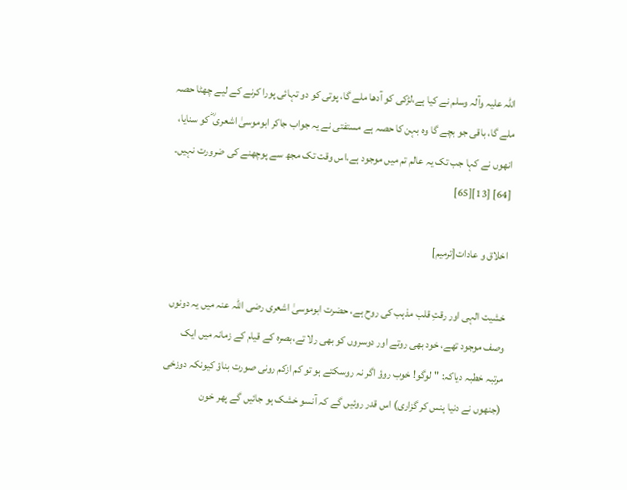اللہ علیہ وآلہ وسلم نے کیا ہے،لڑکی کو آدھا ملے گا، پوتی کو دو تہائی پورا کرنے کے لیے چھٹا حصہ ملے گا، باقی جو بچے گا وہ بہن کا حصہ ہے مستفتی نے یہ جواب جاکر ابوموسیٰ اشعری ؓ کو سنایا، انھوں نے کہا جب تک یہ عالم تم میں موجود ہے،اس وقت تک مجھ سے پوچھنے کی ضرورت نہیں۔ [64] [13][65]

اخلاق و عادات[ترمیم]

خشیت الہی اور رقتِ قلب مذہب کی روح ہے، حضرت ابوموسیٰ اشعری رضی اللہ عنہ میں یہ دونوں وصف موجود تھے، خود بھی روتے اور دوسروں کو بھی رلا تے،بصرہ کے قیام کے زمانہ میں ایک مرتبہ خطبہ دیاکہ: "لوگو! خوب روؤ اگر نہ روسکتے ہو تو کم ازکم رونی صورت بناؤ کیونکہ دوزخی (جنھوں نے دنیا ہنس کر گزاری) اس قدر روئیں گے کہ آنسو خشک ہو جائیں گے پھر خون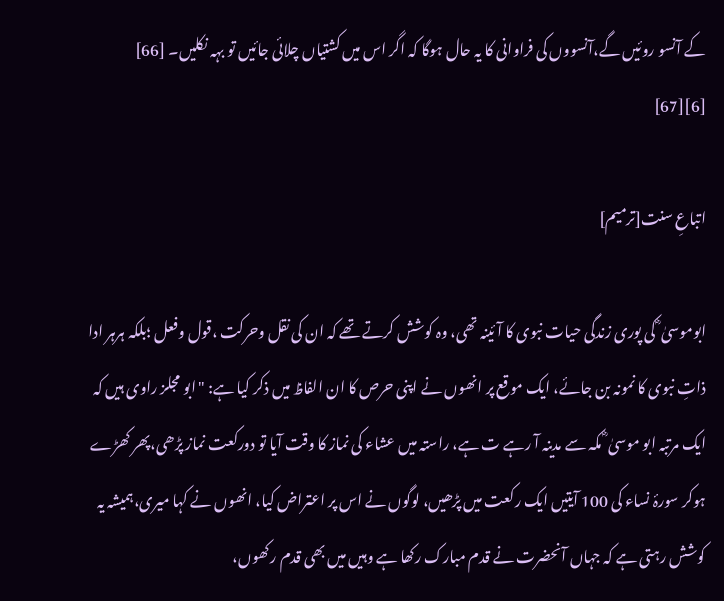کے آنسو روئیں گے،آنسووں کی فراوانی کا یہ حال ہوگا کہ اگر اس میں کشتیاں چلائی جائیں تو بہہ نکلیں۔ [66] [6][67]

اتباعِ سنت[ترمیم]

ابوموسیٰ ؓ کی پوری زندگی حیات نبوی کا آئینہ تھی، وہ کوشش کرتے تھے کہ ان کی نقل وحرکت ،قول وفعل ؛بلکہ ہرہر ادا ذاتِ نبوی کا نمونہ بن جائے، ایک موقع پر انھوں نے اپنی حرص کا ان الفاظ میں ذکر کیا ہے: "ابو مجلز راوی ہیں کہ ایک مرتبہ ابو موسیٰ ؓ مکہ سے مدینہ آ رہے ت ہے، راستہ میں عشاء کی نماز کا وقت آیا تو دورکعت نماز پڑھی،پھر کھڑے ہوکر سورۂ نساء کی 100 آیتیں ایک رکعت میں پڑھیں، لوگوں نے اس پر اعتراض کیا، انھوں نے کہا میری،ہمیشہ یہ کوشش رہتی ہے کہ جہاں آنحضرت نے قدم مبارک رکھا ہے وہیں میں بھی قدم رکھوں،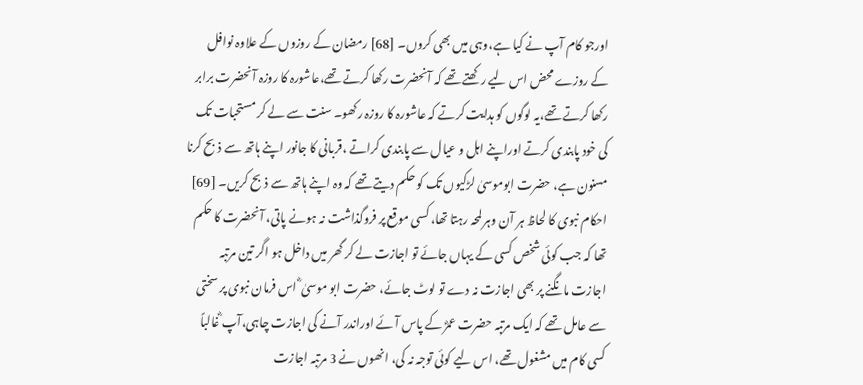اورجو کام آپ نے کیا ہے،وہی میں بھی کروں۔ [68] رمضان کے روزوں کے علاوہ نوافل کے روزے محض اس لیے رکھتے تھے کہ آنحضرت رکھا کرتے تھے،عاشورہ کا روزہ آنحضرت برابر رکھا کرتے تھے،یہ لوگوں کو ہدایت کرتے کہ عاشورہ کا روزہ رکھو۔ سنت سے لے کر مستحبات تک کی خود پابندی کرتے اوراپنے اہل و عیال سے پابندی کراتے ،قربانی کا جانور اپنے ہاتھ سے ذبح کرنا مسنون ہے، حضرت ابوموسیٰ لڑکیوں تک کو حکم دیتے تھے کہ وہ اپنے ہاتھ سے ذبح کریں۔ [69] احکام نبوی کا لحاظ ہر آن وہر لمحہ رہتا تھا، کسی موقع پر فروگذاشت نہ ہونے پاتی، آنحضرت کا حکم تھا کہ جب کوئی شخص کسی کے یہاں جائے تو اجازت لے کر گھر میں داخل ہو اگر تین مرتبہ اجازت مانگنے پر بھی اجازت نہ دے تو لوٹ جائے، حضرت ابو موسیٰ ؓ اس فرمان نبوی پر سختی سے عامل تھے کہ ایک مرتبہ حضرت عمرؓ کے پاس آئے اوراندر آنے کی اجازت چاہی،آپ ؓغالباً کسی کام میں مشغول تھے، اس لیے کوئی توجہ نہ کی، انھوں نے 3 مرتبہ اجازت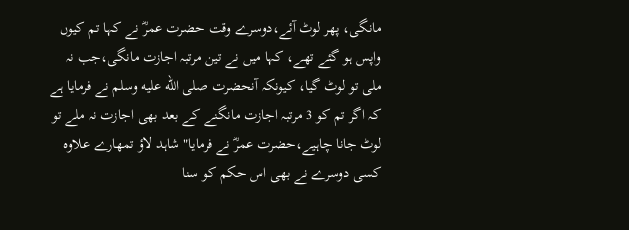مانگی، پھر لوٹ آئے،دوسرے وقت حضرت عمرؓ نے کہا تم کیوں واپس ہو گئے تھے، کہا میں نے تین مرتبہ اجازت مانگی،جب نہ ملی تو لوٹ گیا، کیونکہ آنحضرت صلى الله عليه وسلم نے فرمایا ہے کہ اگر تم کو 3 مرتبہ اجازت مانگنے کے بعد بھی اجازت نہ ملے تو لوٹ جانا چاہیے،حضرت عمرؓ نے فرمایا" شاہد لاؤ تمھارے علاوہ کسی دوسرے نے بھی اس حکم کو سنا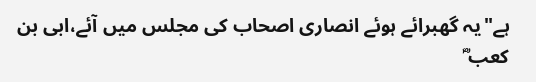ہے"یہ گھبرائے ہوئے انصاری اصحاب کی مجلس میں آئے،ابی بن کعب ؓ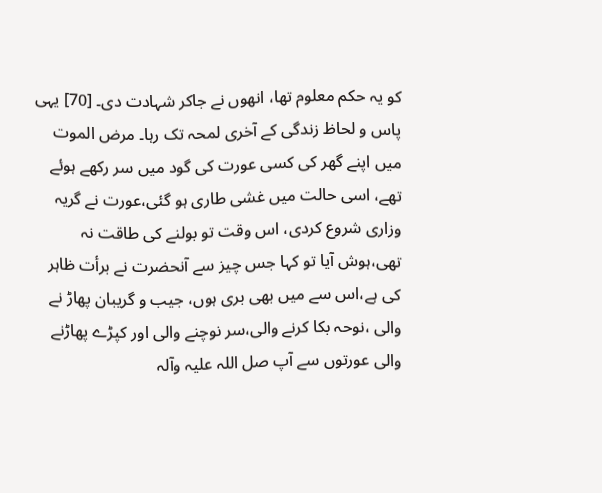کو یہ حکم معلوم تھا، انھوں نے جاکر شہادت دی۔ [70] یہی پاس و لحاظ زندگی کے آخری لمحہ تک رہا۔ مرض الموت میں اپنے گھر کی کسی عورت کی گود میں سر رکھے ہوئے تھے، اسی حالت میں غشی طاری ہو گئی،عورت نے گریہ وزاری شروع کردی، اس وقت تو بولنے کی طاقت نہ تھی،ہوش آیا تو کہا جس چیز سے آنحضرت نے برأت ظاہر کی ہے،اس سے میں بھی بری ہوں، جیب و گریبان پھاڑ نے والی ،نوحہ بکا کرنے والی،سر نوچنے والی اور کپڑے پھاڑنے والی عورتوں سے آپ صل اللہ علیہ وآلہ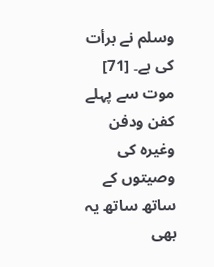وسلم نے برأت کی ہے۔ [71] موت سے پہلے کفن ودفن وغیرہ کی وصیتوں کے ساتھ ساتھ یہ بھی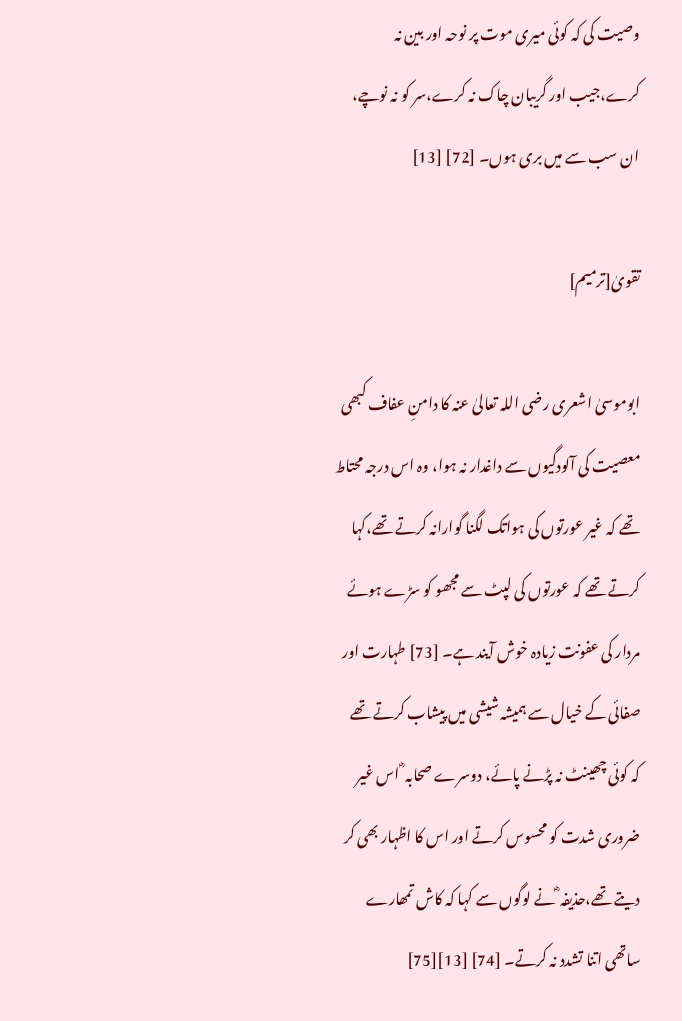وصیت کی کہ کوئی میری موت پر نوحہ اور بین نہ کرے،جیب اور گریبان چاک نہ کرے،سر کو نہ نوچے، ان سب سے میں بری ہوں۔ [72] [13]

تقویٰ[ترمیم]

ابوموسیٰ اشعری رضی اللہ تعالیٰ عنہ کا دامنِ عفاف کبھی معصیت کی آلودگیوں سے داغدار نہ ہوا، وہ اس درجہ محتاط تھے کہ غیر عورتوں کی ہواتک لگنا گوارانہ کرتے تھے،کہا کرتے تھے کہ عورتوں کی لپٹ سے مجھو کو سڑے ہوئے مردار کی عفونت زیادہ خوش آیند ہے۔ [73] طہارت اور صفائی کے خیال سے ہمیشہ شیشی میں پیشاب کرتے تھے کہ کوئی چھینٹ نہ پڑنے پائے، دوسرے صحابہ ؓ اس غیر ضروری شدت کو محسوس کرتے اور اس کا اظہار بھی کر دیتے تھے،حذیفہ ؓ نے لوگوں سے کہا کہ کاش تمھارے ساتھی اتنا تشدد نہ کرتے۔ [74] [13][75]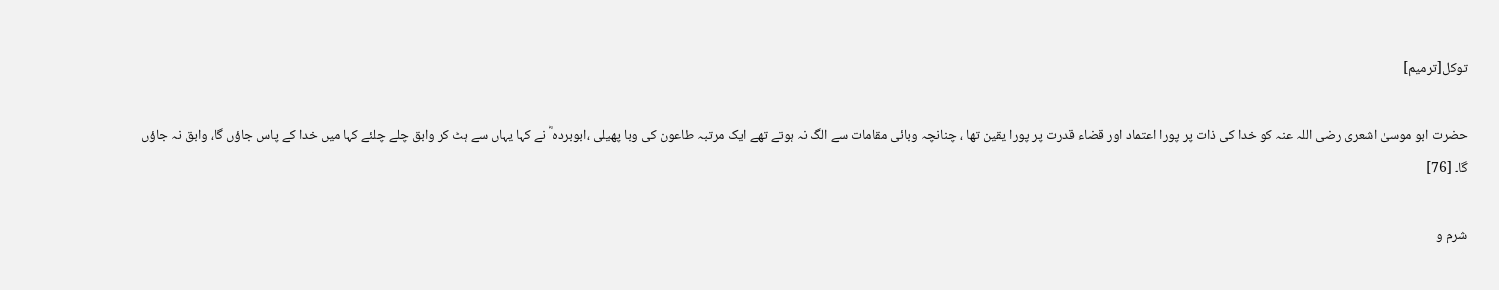توکل[ترمیم]

حضرت ابو موسیٰ اشعری رضی اللہ عنہ کو خدا کی ذات پر پورا اعتماد اور قضاء قدرت پر پورا یقین تھا ، چنانچہ وبائی مقامات سے الگ نہ ہوتے تھے ایک مرتبہ طاعون کی وبا پھیلی ،ابوبردہ ؓ نے کہا یہاں سے ہٹ کر وابق چلے چلئے کہا میں خدا کے پاس جاؤں گا، وابق نہ جاؤں گا۔ [76]

شرم و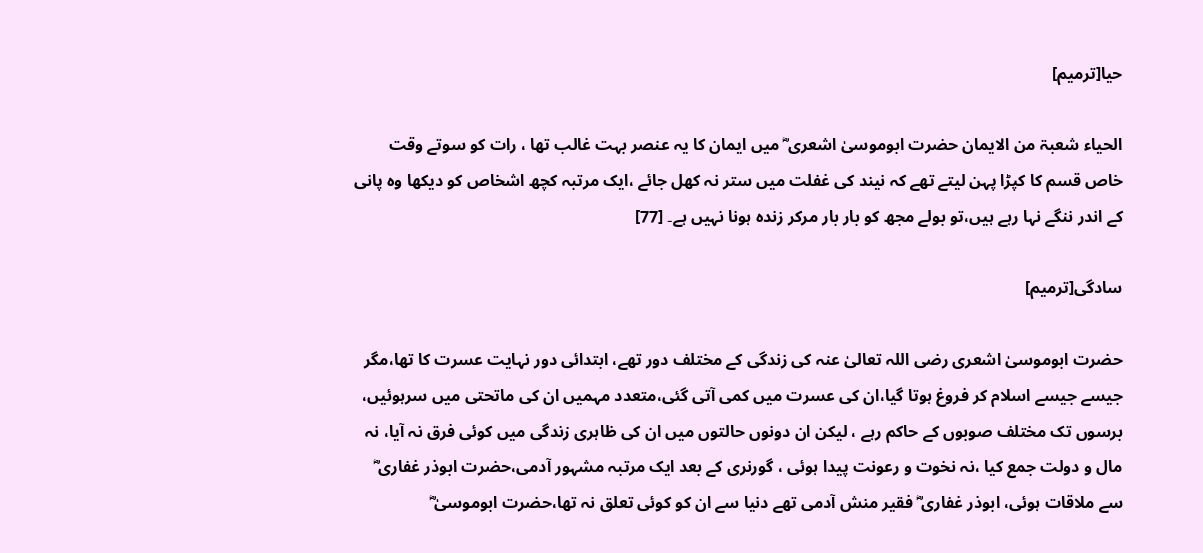حیا[ترمیم]

الحیاء شعبۃ من الایمان حضرت ابوموسیٰ اشعری ؓ میں ایمان کا یہ عنصر بہت غالب تھا ، رات کو سوتے وقت خاص قسم کا کپڑا پہن لیتے تھے کہ نیند کی غفلت میں ستر نہ کھل جائے ،ایک مرتبہ کچھ اشخاص کو دیکھا وہ پانی کے اندر ننگے نہا رہے ہیں،تو بولے مجھ کو بار بار مرکر زندہ ہونا نہیں ہے۔ [77]

سادگی[ترمیم]

حضرت ابوموسیٰ اشعری رضی اللہ تعالیٰ عنہ کی زندگی کے مختلف دور تھے، ابتدائی دور نہایت عسرت کا تھا،مگر جیسے جیسے اسلام کر فروغ ہوتا گیا،ان کی عسرت میں کمی آتی گئی،متعدد مہمیں ان کی ماتحتی میں سرہوئیں، برسوں تک مختلف صوبوں کے حاکم رہے ، لیکن ان دونوں حالتوں میں ان کی ظاہری زندگی میں کوئی فرق نہ آیا، نہ مال و دولت جمع کیا ،نہ نخوت و رعونت پیدا ہوئی ، گورنری کے بعد ایک مرتبہ مشہور آدمی،حضرت ابوذر غفاری ؓ سے ملاقات ہوئی، ابوذر غفاری ؓ فقیر منش آدمی تھے دنیا سے ان کو کوئی تعلق نہ تھا،حضرت ابوموسیٰ ؓ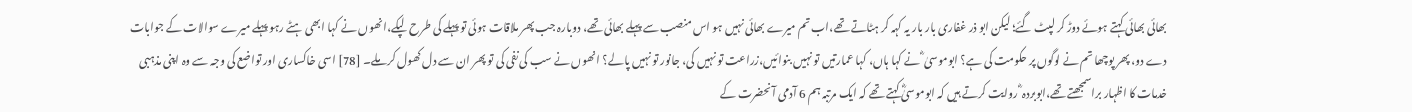بھائی بھائی کہتے ہوئے دوڑ کر لپٹ گئے؛ لیکن ابو ذر غفاری بار بار یہ کہہ کر ہٹاتے تھے،اب تم میرے بھائی نہیں ہو اس منصب سے پہلے بھائی تھے، دوبارہ جب پھر ملاقات ہوئی تو پہلے کی طرح لپکے،انھوں نے کہا ابھی ہٹے رہو پہلے میرے سوالات کے جوابات دے دو، پھر پوچھا تم نے لوگوں پر حکومت کی ہے؟ ابوموسیٰ ؓ نے کہا ہاں، کہا عمارتیں تو نہیں بنوائیں،زراعت تو نہیں کی، جانور تو نہیں پالے؟ انھوں نے سب کی نفی کی تو پھر ان سے دل کھول کر ملے۔ [78] اسی خاکساری اور تواضع کی وجہ سے وہ اپنی مذہبی خدمات کا اظہار براسمجھتے تھے،ابوبردہ ؓ روایت کرتے ہیں کہ ابوموسیٰؓ کہتے تھے کہ ایک مرتبہ ہم 6 آدمی آنحضرت کے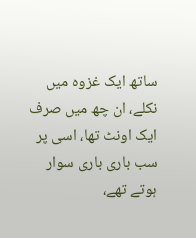ساتھ ایک غزوہ میں نکلے، ان چھ میں صرف ایک اونٹ تھا، اسی پر سب باری باری سوار ہوتے تھے،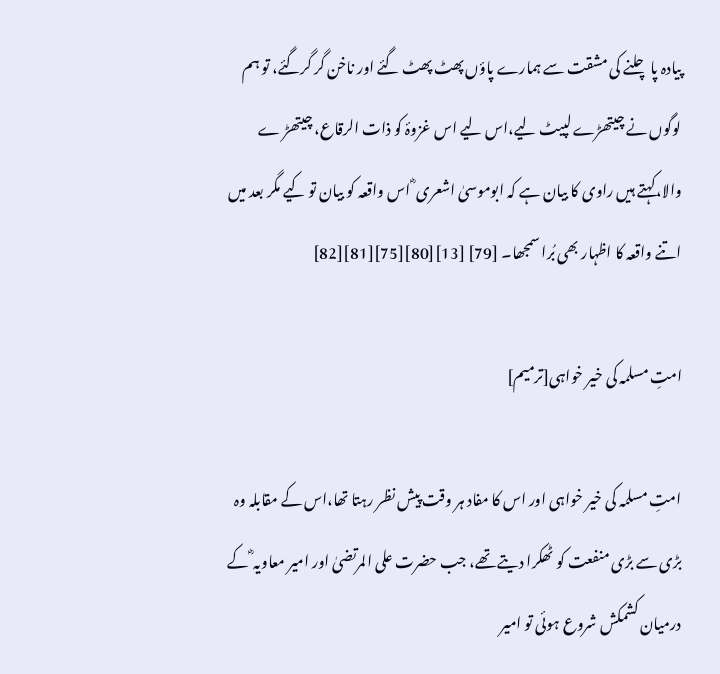پیادہ پا چلنے کی مشقت سے ہمارے پاؤں پھٹ پھٹ گئے اور ناخن گر گرگئے، تو ہم لوگوں نے چیتھڑے لپیٹ لیے،اس لیے اس غزوۂ کو ذات الرقاع، چیتھڑ ے والا،کہتے ہیں راوی کا بیان ہے کہ ابوموسیٰ اشعری ؓ اس واقعہ کو بیان تو کیے مگر بعد میں اتنے واقعہ کا اظہار بھی بُرا سمجھا۔ [79] [13][80][75][81][82]

امتِ مسلمہ کی خیر خواہی[ترمیم]

امتِ مسلمہ کی خیر خواہی اور اس کا مفاد ہر وقت پیش نظر رہتا تھا،اس کے مقابلہ وہ بڑی سے بڑی منفعت کو ٹھکرا دیتے تھے، جب حضرت علی المرتضیٰ اور امیر معاویہ ؓ کے درمیان کشمکش شروع ہوئی تو امیر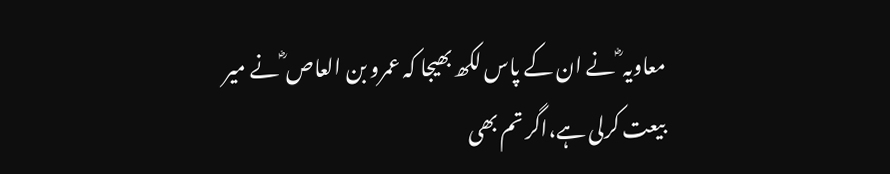معاویہ ؓ نے ان کے پاس لکھ بھیجا کہ عمرو بن العاص ؓ نے میر بیعت کرلی ہے،اگر تم بھی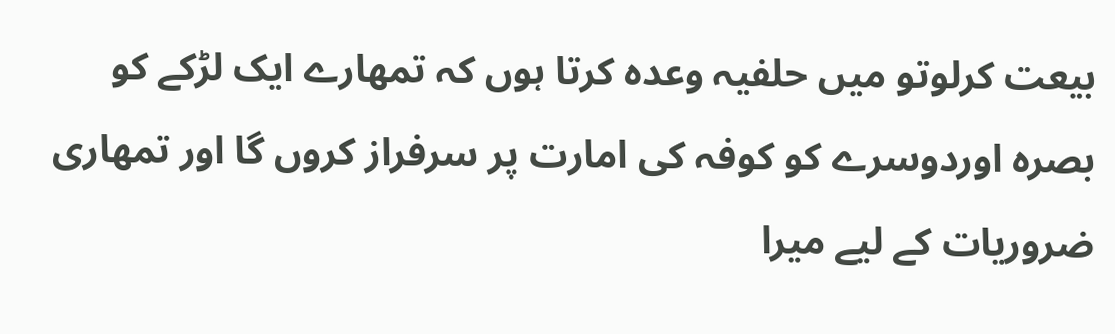بیعت کرلوتو میں حلفیہ وعدہ کرتا ہوں کہ تمھارے ایک لڑکے کو بصرہ اوردوسرے کو کوفہ کی امارت پر سرفراز کروں گا اور تمھاری ضروریات کے لیے میرا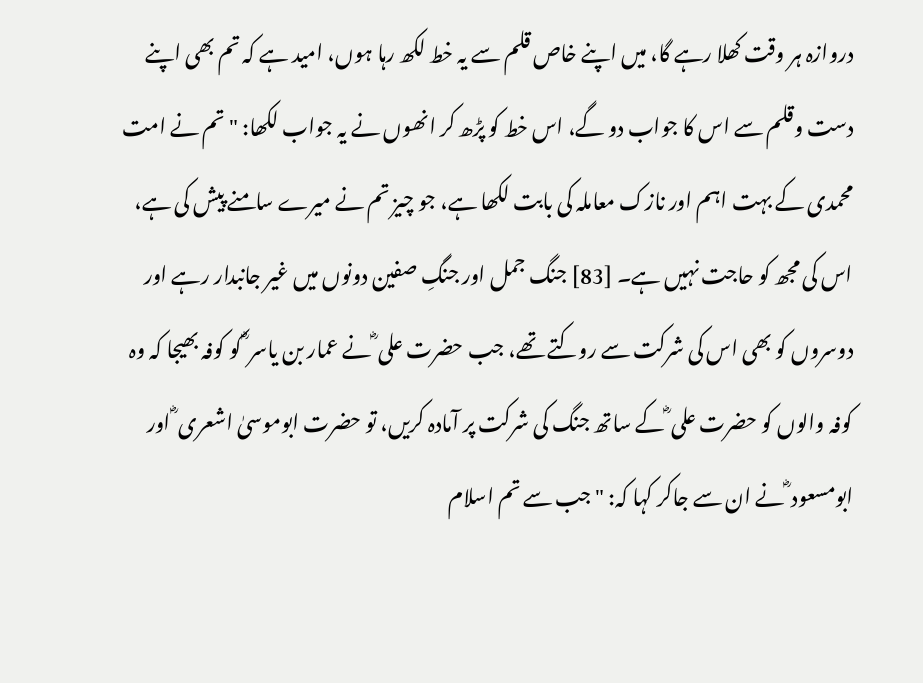دروازہ ہر وقت کھلا رہے گا، میں اپنے خاص قلم سے یہ خط لکھ رہا ہوں، امید ہے کہ تم بھی اپنے دست وقلم سے اس کا جواب دو گے، اس خط کو پڑھ کر انھوں نے یہ جواب لکھا: "تم نے امت محمدی کے بہت اہم اور نازک معاملہ کی بابت لکھا ہے، جو چیز تم نے میرے سامنے پیش کی ہے، اس کی مجھ کو حاجت نہیں ہے۔ [83] جنگ جمل اور جنگِ صفین دونوں میں غیر جانبدار رہے اور دوسروں کو بھی اس کی شرکت سے روکتے تھے، جب حضرت علی ؓ نے عمار بن یاسر ؓ کو کوفہ بھیجا کہ وہ کوفہ والوں کو حضرت علی ؓ کے ساتھ جنگ کی شرکت پر آمادہ کریں، تو حضرت ابوموسیٰ اشعری ؓ اور ابومسعود ؓ نے ان سے جاکر کہا کہ: "جب سے تم اسلام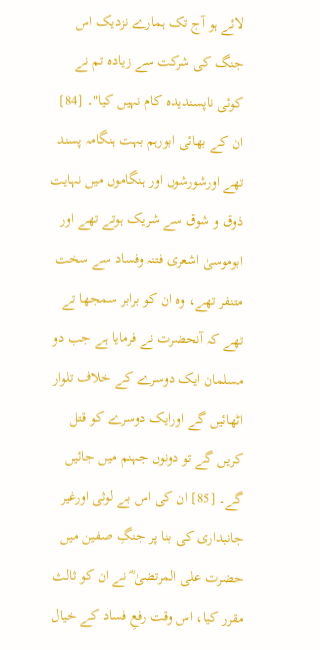لائے ہو آج تک ہمارے نزدیک اس جنگ کی شرکت سے زیادہ تم نے کوئی ناپسندیدہ کام نہیں کیا"۔ [84] ان کے بھائی ابورہم بہت ہنگامہ پسند تھے اورشورشوں اور ہنگاموں میں نہایت ذوق و شوق سے شریک ہوتے تھے اور ابوموسیٰ اشعری فتنہ وفساد سے سخت متنفر تھے، وہ ان کو برابر سمجھا تے تھے کہ آنحضرت نے فرمایا ہے جب دو مسلمان ایک دوسرے کے خلاف تلوار اٹھائیں گے اورایک دوسرے کو قتل کریں گے تو دونوں جہنم میں جائیں گے۔ [85] ان کی اس بے لوثی اورغیر جانبداری کی بنا پر جنگِ صفین میں حضرت علی المرتضیٰ ؓ نے ان کو ثالث مقرر کیا، اس وقت رفعِ فساد کے خیال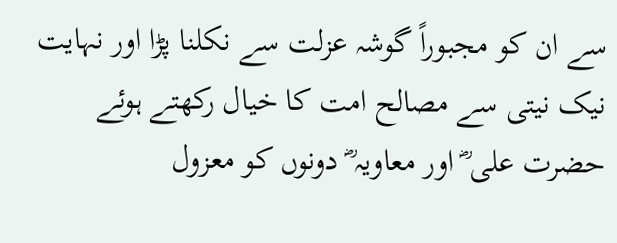سے ان کو مجبوراً گوشہ عزلت سے نکلنا پڑا اور نہایت نیک نیتی سے مصالح امت کا خیال رکھتے ہوئے حضرت علی ؓ اور معاویہ ؓ دونوں کو معزول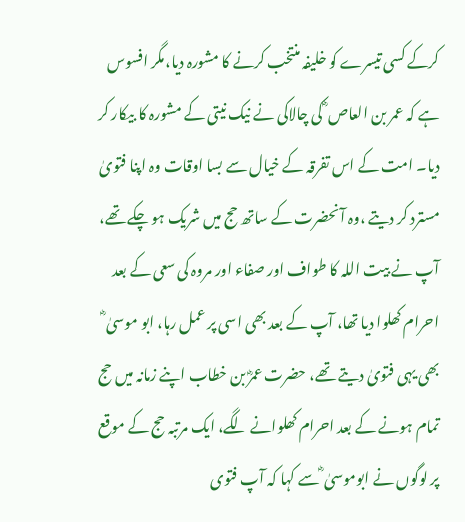کرکے کسی تیسرے کو خلیفہ منتخب کرنے کا مشورہ دیا،مگر افسوس ہے کہ عمر بن العاص ؓ کی چالاکی نے نیک نیتی کے مشورہ کا بیکار کر دیا۔ امت کے اس تفرقہ کے خیال سے بسا اوقات وہ اپنا فتویٰ مسترد کر دیتے ،وہ آنحضرت کے ساتھ حج میں شریک ہو چکے تھے، آپ نے بیت اللہ کا طواف اور صفاء اور مروہ کی سعی کے بعد احرام کھلوا دیا تھا، آپ کے بعد بھی اسی پر عمل رہا، ابو موسیٰ ؓ بھی یہی فتویٰ دیتے تھے، حضرت عمرؓ بن خطاب اپنے زمانہ میں حج تمام ہونے کے بعد احرام کھلوانے لگے، ایک مرتبہ حج کے موقع پر لوگوں نے ابوموسیٰ ؓ سے کہا کہ آپ فتوی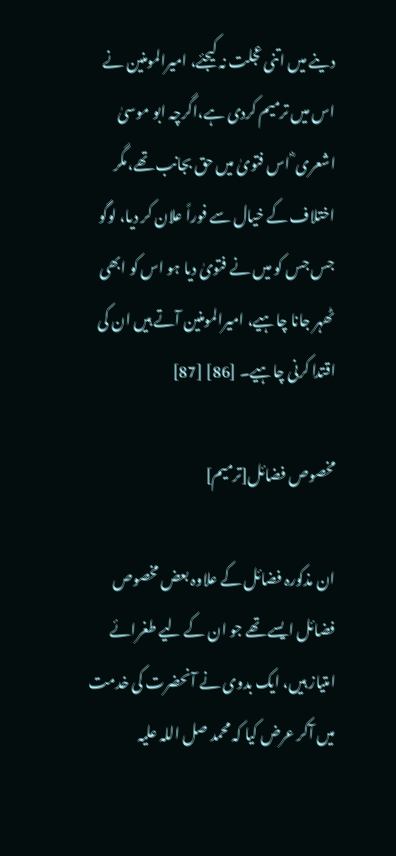دینے میں اتنی عجلت نہ کیجئے، امیرالمومنین نے اس میں ترمیم کردی ہے،اگرچہ ابو موسیٰ اشعری ؓ اس فتویٰ میں حق بجانب تھے،مگر اختلاف کے خیال سے فوراً علان کر دیا، لوگو جس جس کو میں نے فتویٰ دیا ہو اس کو ابھی ٹھہر جانا چاہیے، امیرالمومنین آتے ہیں ان کی اقتدا کرنی چاہیے۔ [86] [87]

مخصوص فضائل[ترمیم]

ان مذکورہ فضائل کے علاوہ بعض مخصوص فضائل ایسے تھے جو ان کے لیے طغرائے امتیاز ہیں، ایک بدوی نے آنحضرت کی خدمت میں آکر عرض کیا کہ محمد صل اللہ علیہ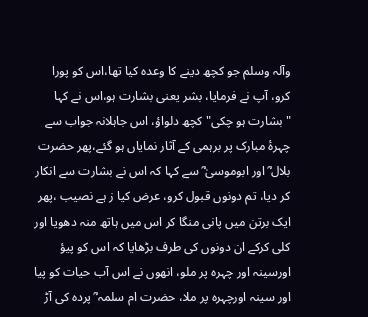وآلہ وسلم جو کچھ دینے کا وعدہ کیا تھا،اس کو پورا کرو، آپ نے فرمایا، بشر یعنی بشارت ہو،اس نے کہا "بشارت ہو چکی" کچھ دلواؤ، اس جاہلانہ جواب سے چہرۂ مبارک پر برہمی کے آثار نمایاں ہو گئے،پھر حضرت بلال ؓ اور ابوموسیٰ ؓ سے کہا کہ اس نے بشارت سے انکار کر دیا، تم دونوں قبول کرو، عرض کیا ز ہے نصیب ،پھر ایک برتن میں پانی منگا کر اس میں ہاتھ منہ دھویا اور کلی کرکے ان دونوں کی طرف بڑھایا کہ اس کو پیؤ اورسینہ اور چہرہ پر ملو، انھوں نے اس آب حیات کو پیا اور سینہ اورچہرہ پر ملا، حضرت ام سلمہ ؓ پردہ کی آڑ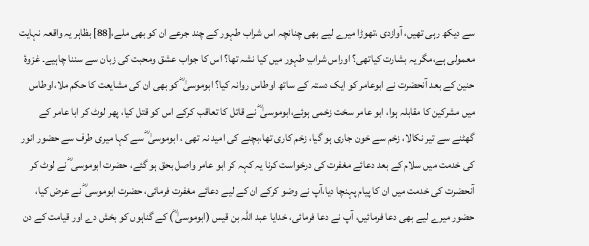سے دیکھ رہی تھیں، آوازدی ،تھوڑا میرے لیے بھی چنانچہ اس شراب طہور کے چند جرعے ان کو بھی ملے،[88] بظاہر یہ واقعہ نہایت معمولی ہے،مگر یہ بشارت کیاتھی؟ اوراس شرابِ طہور میں کیا نشہ تھا؟ اس کا جواب عشق ومحبت کی زبان سے سننا چاہیے۔ غزوۂ حنین کے بعد آنحضرت نے ابوعامر کو ایک دستہ کے ساتھ اوطاس روانہ کیا؟ ابوموسیٰ ؓ کو بھی ان کی مشایعت کا حکم ملا،اوطاس میں مشرکین کا مقابلہ ہوا، ابو عامر سخت زخمی ہوئے،ابوموسیٰ ؓ نے قاتل کا تعاقب کرکے اس کو قتل کیا، پھر لوٹ کر ابا عامر کے گھٹنے سے تیر نکالا، زخم سے خون جاری ہو گیا، زخم کاری تھا،بچنے کی امید نہ تھی ، ابوموسیٰ ؓ سے کہا میری طرف سے حضور انور کی خدمت میں سلام کے بعد دعائے مغفرت کی درخواست کرنا یہ کہہ کر ابو عامر واصل بحق ہو گئے، حضرت ابوموسی ؓ نے لوٹ کر آنحضرت کی خدمت میں ان کا پیام پہنچا دیا،آپ نے وضو کرکے ان کے لیے دعائے مغفرت فرمائی، حضرت ابوموسی ؓ نے عرض کیا، حضور میرے لیے بھی دعا فرمائیں، آپ نے دعا فرمائی، خدایا عبد اللہ بن قیس (ابوموسیٰ ؓ) کے گناہوں کو بخش دے اور قیامت کے دن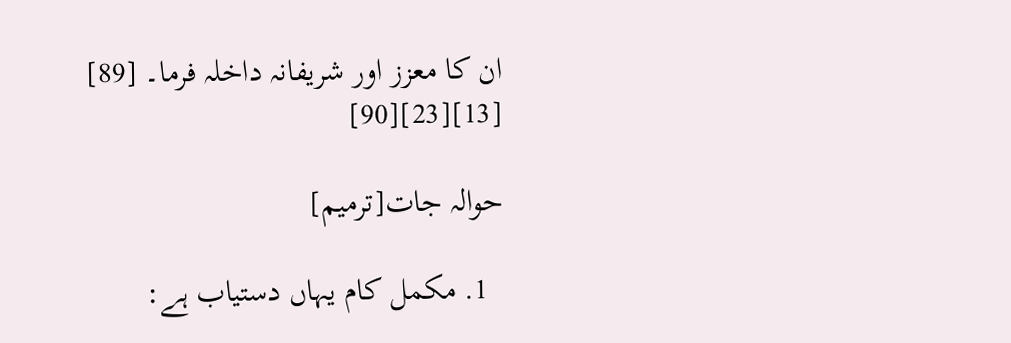ان کا معزز اور شریفانہ داخلہ فرما۔ [89] [13][23][90]

حوالہ جات[ترمیم]

  1. مکمل کام یہاں دستیاب ہے: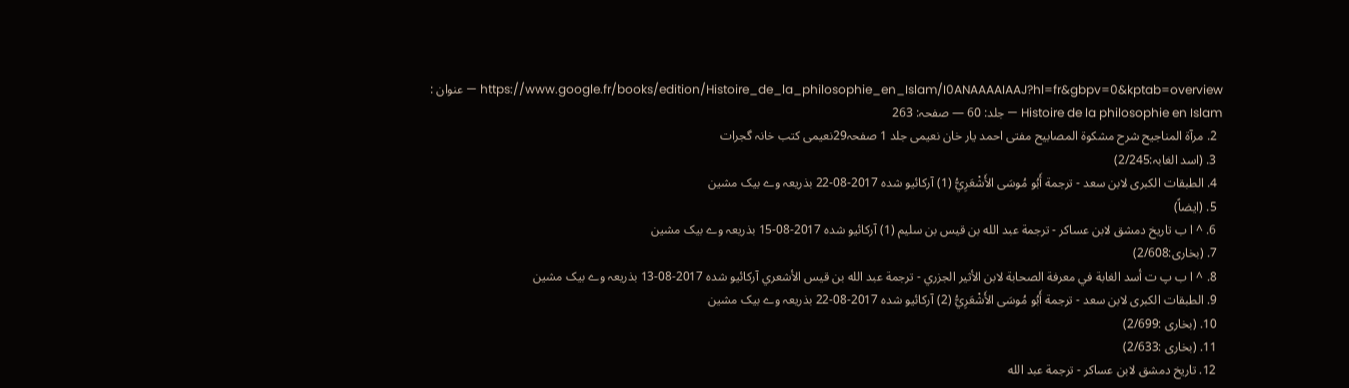https://www.google.fr/books/edition/Histoire_de_la_philosophie_en_Islam/I0ANAAAAIAAJ?hl=fr&gbpv=0&kptab=overview — عنوان : Histoire de la philosophie en Islam — جلد: 60 — صفحہ: 263
  2. مرآۃ المناجیح شرح مشکوۃ المصابیح مفتی احمد یار خان نعیمی جلد 1 صفحہ29نعیمی کتب خانہ گجرات
  3. (اسد الغابہ:2/245)
  4. الطبقات الكبرى لابن سعد - ترجمة أَبُو مُوسَى الأَشْعَرِيُّ (1) آرکائیو شدہ 2017-08-22 بذریعہ وے بیک مشین
  5. (ایضاً)
  6. ^ ا ب تاريخ دمشق لابن عساكر - ترجمة عبد الله بن قيس بن سليم (1) آرکائیو شدہ 2017-08-15 بذریعہ وے بیک مشین
  7. (بخاری:2/608)
  8. ^ ا ب پ ت أسد الغابة في معرفة الصحابة لابن الأثير الجزري - ترجمة عبد الله بن قيس الأشعري آرکائیو شدہ 2017-08-13 بذریعہ وے بیک مشین
  9. الطبقات الكبرى لابن سعد - ترجمة أَبُو مُوسَى الأَشْعَرِيُّ (2) آرکائیو شدہ 2017-08-22 بذریعہ وے بیک مشین
  10. (بخاری :2/699)
  11. (بخاری :2/633)
  12. تاريخ دمشق لابن عساكر - ترجمة عبد الله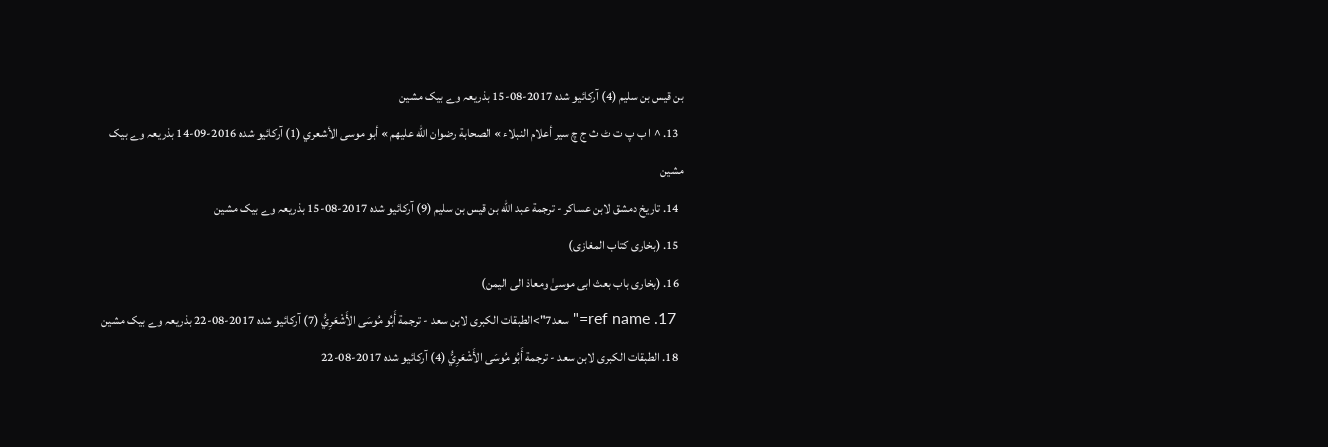بن قيس بن سليم (4) آرکائیو شدہ 2017-08-15 بذریعہ وے بیک مشین
  13. ^ ا ب پ ت ٹ ث ج چ سير أعلام النبلاء » الصحابة رضوان الله عليهم » أبو موسى الأشعري (1) آرکائیو شدہ 2016-09-14 بذریعہ وے بیک مشین
  14. تاريخ دمشق لابن عساكر - ترجمة عبد الله بن قيس بن سليم (9) آرکائیو شدہ 2017-08-15 بذریعہ وے بیک مشین
  15. (بخاری کتاب المغازی)
  16. (بخاری باب بعث ابی موسیٰ ومعاذ الی الیمن)
  17. ref name="سعد7">الطبقات الكبرى لابن سعد - ترجمة أَبُو مُوسَى الأَشْعَرِيُّ (7) آرکائیو شدہ 2017-08-22 بذریعہ وے بیک مشین
  18. الطبقات الكبرى لابن سعد - ترجمة أَبُو مُوسَى الأَشْعَرِيُّ (4) آرکائیو شدہ 2017-08-22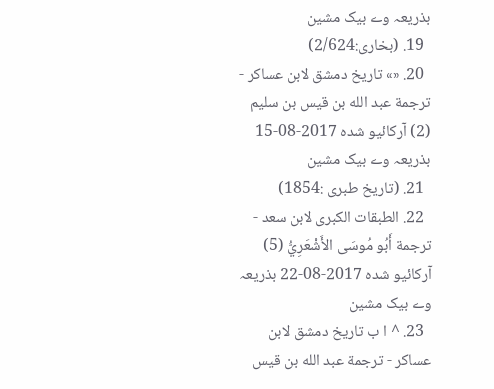بذریعہ وے بیک مشین
  19. (بخاری:2/624)
  20. «» تاريخ دمشق لابن عساكر - ترجمة عبد الله بن قيس بن سليم (2) آرکائیو شدہ 2017-08-15 بذریعہ وے بیک مشین
  21. (تاریخ طبری :1854)
  22. الطبقات الكبرى لابن سعد - ترجمة أَبُو مُوسَى الأَشْعَرِيُّ (5) آرکائیو شدہ 2017-08-22 بذریعہ وے بیک مشین
  23. ^ ا ب تاريخ دمشق لابن عساكر - ترجمة عبد الله بن قيس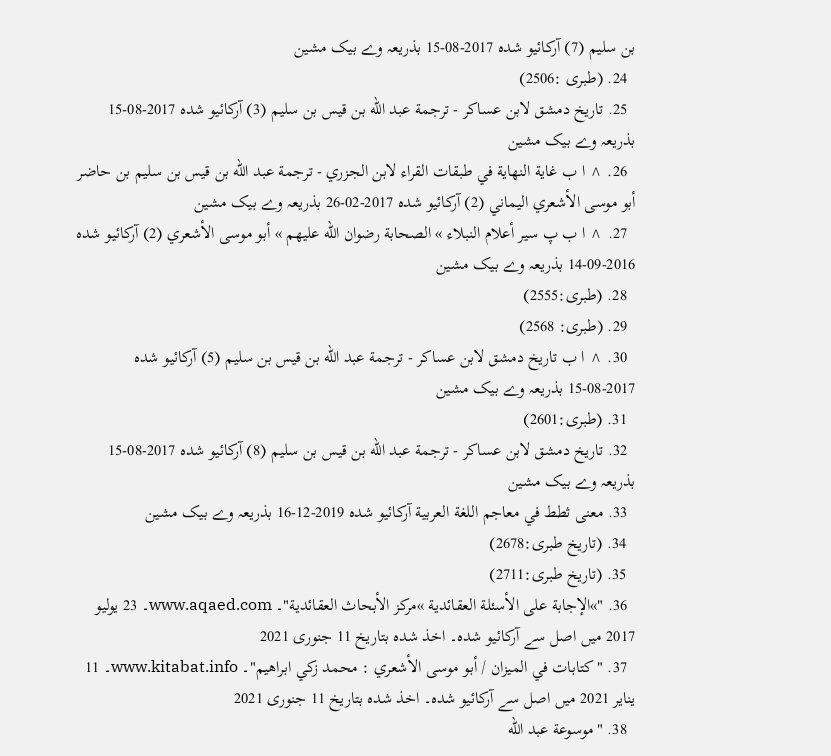بن سليم (7) آرکائیو شدہ 2017-08-15 بذریعہ وے بیک مشین
  24. (طبری :2506)
  25. تاريخ دمشق لابن عساكر - ترجمة عبد الله بن قيس بن سليم (3) آرکائیو شدہ 2017-08-15 بذریعہ وے بیک مشین
  26. ^ ا ب غاية النهاية في طبقات القراء لابن الجزري - ترجمة عبد الله بن قيس بن سليم بن حاضر أبو موسى الأشعري اليماني (2) آرکائیو شدہ 2017-02-26 بذریعہ وے بیک مشین
  27. ^ ا ب پ سير أعلام النبلاء » الصحابة رضوان الله عليهم » أبو موسى الأشعري (2) آرکائیو شدہ 2016-09-14 بذریعہ وے بیک مشین
  28. (طبری:2555)
  29. (طبری: 2568)
  30. ^ ا ب تاريخ دمشق لابن عساكر - ترجمة عبد الله بن قيس بن سليم (5) آرکائیو شدہ 2017-08-15 بذریعہ وے بیک مشین
  31. (طبری:2601)
  32. تاريخ دمشق لابن عساكر - ترجمة عبد الله بن قيس بن سليم (8) آرکائیو شدہ 2017-08-15 بذریعہ وے بیک مشین
  33. معنى ثطط في معاجم اللغة العربية آرکائیو شدہ 2019-12-16 بذریعہ وے بیک مشین
  34. (تاریخ طبری:2678)
  35. (تاریخ طبری:2711)
  36. "»الإجابة على الأسئلة العقائدية »مركز الأبحاث العقائدية"۔ www.aqaed.com۔ 23 يوليو 2017 میں اصل سے آرکائیو شدہ۔ اخذ شدہ بتاریخ 11 جنوری 2021
  37. "كتابات في الميزان / أبو موسى الأشعري : محمد زكي ابراهيم"۔ www.kitabat.info۔ 11 يناير 2021 میں اصل سے آرکائیو شدہ۔ اخذ شدہ بتاریخ 11 جنوری 2021
  38. "موسوعة عبد الله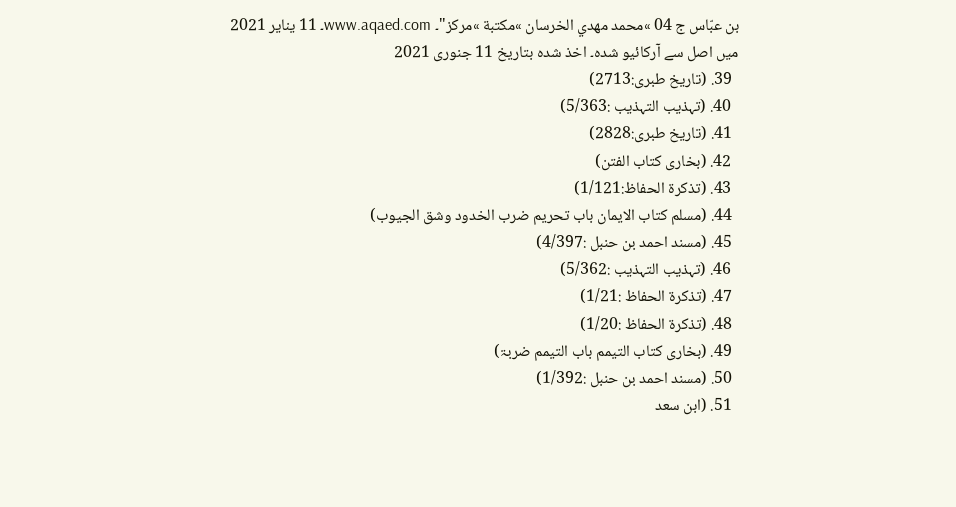بن عبّاس ج 04 »محمد مهدي الخرسان »مكتبة »مركز"۔ www.aqaed.com۔ 11 يناير 2021 میں اصل سے آرکائیو شدہ۔ اخذ شدہ بتاریخ 11 جنوری 2021
  39. (تاریخ طبری:2713)
  40. (تہذیب التہذیب :5/363)
  41. (تاریخ طبری:2828)
  42. (بخاری کتاب الفتن)
  43. (تذکرۃ الحفاظ:1/121)
  44. (مسلم کتاب الایمان باب تحریم ضرب الخدود وشق الجیوب)
  45. (مسند احمد بن حنبل :4/397)
  46. (تہذیب التہذیب :5/362)
  47. (تذکرۃ الحفاظ :1/21)
  48. (تذکرۃ الحفاظ :1/20)
  49. (بخاری کتاب التیمم باب التیمم ضربۃ)
  50. (مسند احمد بن حنبل :1/392)
  51. (ابن سعد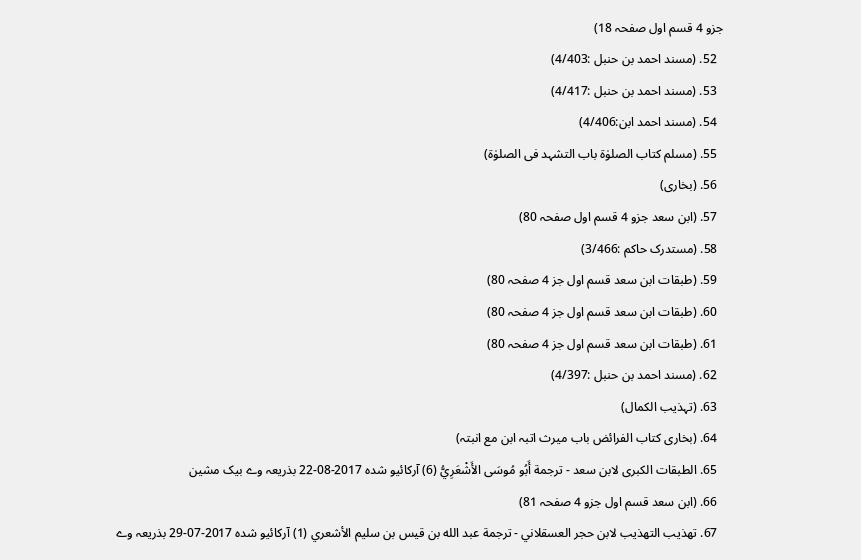جزو 4 قسم اول صفحہ 18)
  52. (مسند احمد بن حنبل :4/403)
  53. (مسند احمد بن حنبل :4/417)
  54. (مسند احمد ابن:4/406)
  55. (مسلم کتاب الصلوٰۃ باب التشہد فی الصلوٰۃ)
  56. (بخاری)
  57. (ابن سعد جزو 4 قسم اول صفحہ 80)
  58. (مستدرک حاکم :3/466)
  59. (طبقات ابن سعد قسم اول جز 4 صفحہ 80)
  60. (طبقات ابن سعد قسم اول جز 4 صفحہ 80)
  61. (طبقات ابن سعد قسم اول جز 4 صفحہ 80)
  62. (مسند احمد بن حنبل :4/397)
  63. (تہذیب الکمال)
  64. (بخاری کتاب الفرائض باب میرث اتبہ ابن مع انبتہ)
  65. الطبقات الكبرى لابن سعد - ترجمة أَبُو مُوسَى الأَشْعَرِيُّ (6) آرکائیو شدہ 2017-08-22 بذریعہ وے بیک مشین
  66. (ابن سعد قسم اول جزو 4 صفحہ 81)
  67. تهذيب التهذيب لابن حجر العسقلاني - ترجمة عبد الله بن قيس بن سليم الأشعري (1) آرکائیو شدہ 2017-07-29 بذریعہ وے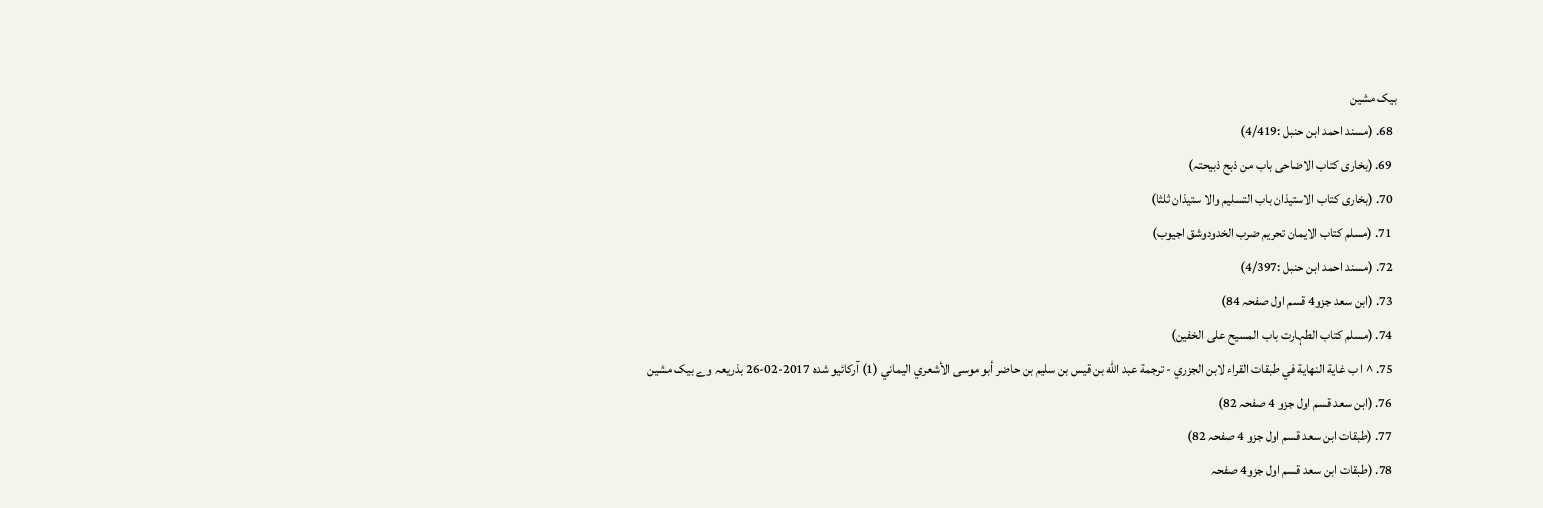بیک مشین
  68. (مسند احمد ابن حنبل :4/419)
  69. (بخاری کتاب الاضاحی باب من ذبح ذبیحتہ)
  70. (بخاری کتاب الاستیذان باب التسلیم والا ستیذان ثلثا)
  71. (مسلم کتاب الایمان تحریم ضرب الخدودوشق اجیوب)
  72. (مسند احمد ابن حنبل :4/397)
  73. (ابن سعد جزو4 قسم اول صفحہ 84)
  74. (مسلم کتاب الطہارت باب المسیح علی الخفین)
  75. ^ ا ب غاية النهاية في طبقات القراء لابن الجزري - ترجمة عبد الله بن قيس بن سليم بن حاضر أبو موسى الأشعري اليماني (1) آرکائیو شدہ 2017-02-26 بذریعہ وے بیک مشین
  76. (ابن سعد قسم اول جزو 4 صفحہ 82)
  77. (طبقات ابن سعد قسم اول جزو 4 صفحہ 82)
  78. (طبقات ابن سعد قسم اول جزو4 صفحہ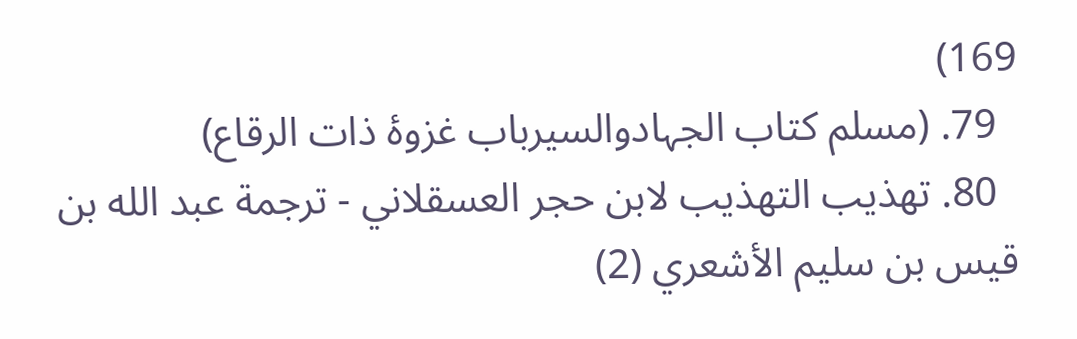169)
  79. (مسلم کتاب الجہادوالسیرباب غزوۂ ذات الرقاع)
  80. تهذيب التهذيب لابن حجر العسقلاني - ترجمة عبد الله بن قيس بن سليم الأشعري (2)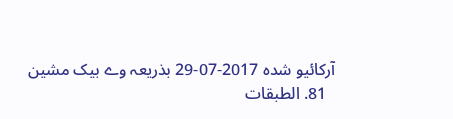آرکائیو شدہ 2017-07-29 بذریعہ وے بیک مشین
  81. الطبقات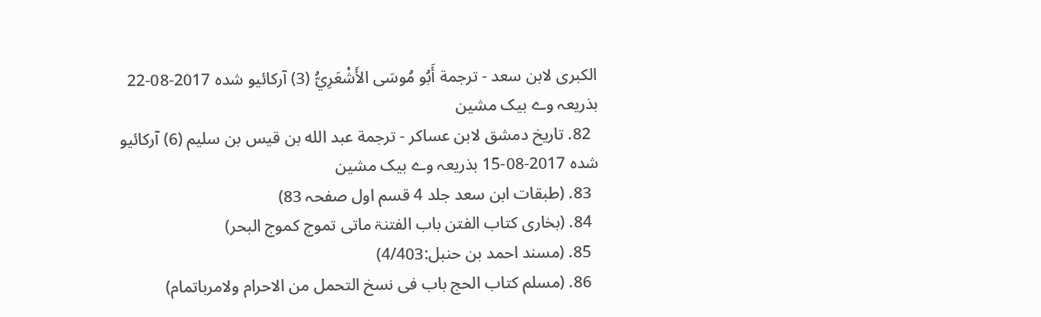الكبرى لابن سعد - ترجمة أَبُو مُوسَى الأَشْعَرِيُّ (3) آرکائیو شدہ 2017-08-22 بذریعہ وے بیک مشین
  82. تاريخ دمشق لابن عساكر - ترجمة عبد الله بن قيس بن سليم (6) آرکائیو شدہ 2017-08-15 بذریعہ وے بیک مشین
  83. (طبقات ابن سعد جلد 4 قسم اول صفحہ 83)
  84. (بخاری کتاب الفتن باب الفتنۃ ماتی تموج کموج البحر)
  85. (مسند احمد بن حنبل:4/403)
  86. (مسلم کتاب الحج باب فی نسخ التحمل من الاحرام ولامرباتمام)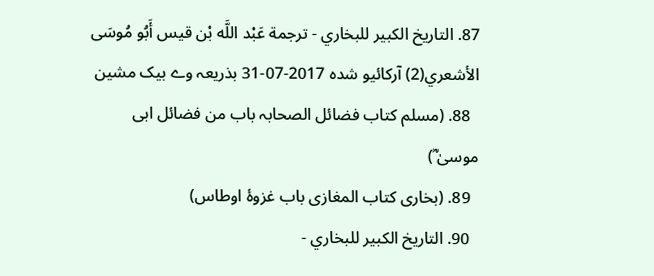87. التاريخ الكبير للبخاري - ترجمة عَبْد اللَّه بْن قيس أَبُو مُوسَى الأشعري(2) آرکائیو شدہ 2017-07-31 بذریعہ وے بیک مشین
  88. (مسلم کتاب فضائل الصحابہ باب من فضائل ابی موسیٰ ؓ)
  89. (بخاری کتاب المغازی باب غزوۂ اوطاس)
  90. التاريخ الكبير للبخاري -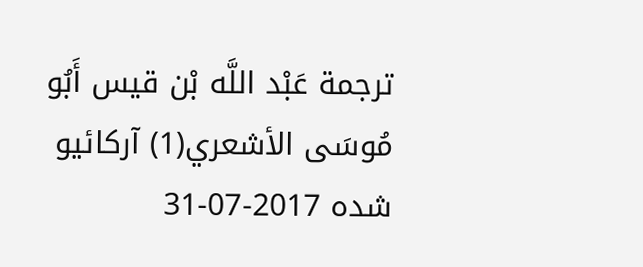ترجمة عَبْد اللَّه بْن قيس أَبُو مُوسَى الأشعري(1) آرکائیو شدہ 2017-07-31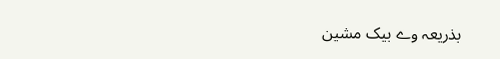بذریعہ وے بیک مشین